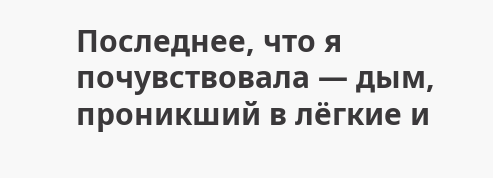Последнее, что я почувствовала — дым, проникший в лёгкие и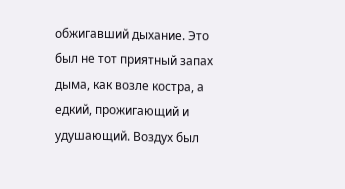обжигавший дыхание. Это был не тот приятный запах дыма, как возле костра, а едкий, прожигающий и удушающий. Воздух был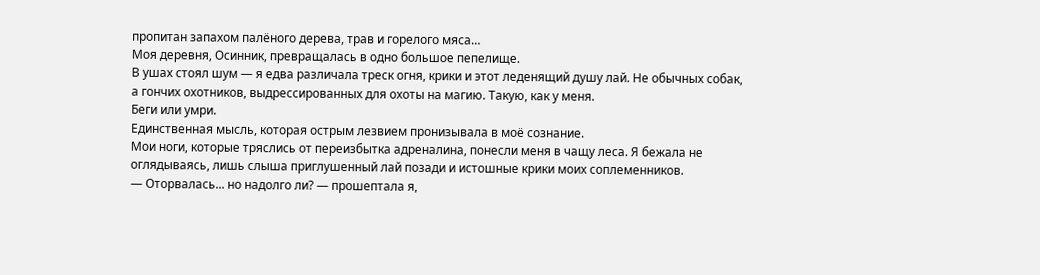пропитан запахом палёного дерева, трав и горелого мяса…
Моя деревня, Осинник, превращалась в одно большое пепелище.
В ушах стоял шум — я едва различала треск огня, крики и этот леденящий душу лай. Не обычных собак, а гончих охотников, выдрессированных для охоты на магию. Такую, как у меня.
Беги или умри.
Единственная мысль, которая острым лезвием пронизывала в моё сознание.
Мои ноги, которые тряслись от переизбытка адреналина, понесли меня в чащу леса. Я бежала не оглядываясь, лишь слыша приглушенный лай позади и истошные крики моих соплеменников.
— Оторвалась... но надолго ли? — прошептала я,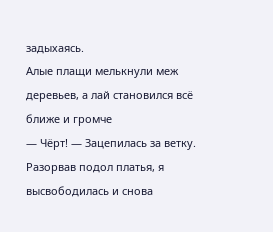задыхаясь.
Алые плащи мелькнули меж деревьев, а лай становился всё ближе и громче
— Чёрт! — Зацепилась за ветку.
Разорвав подол платья, я высвободилась и снова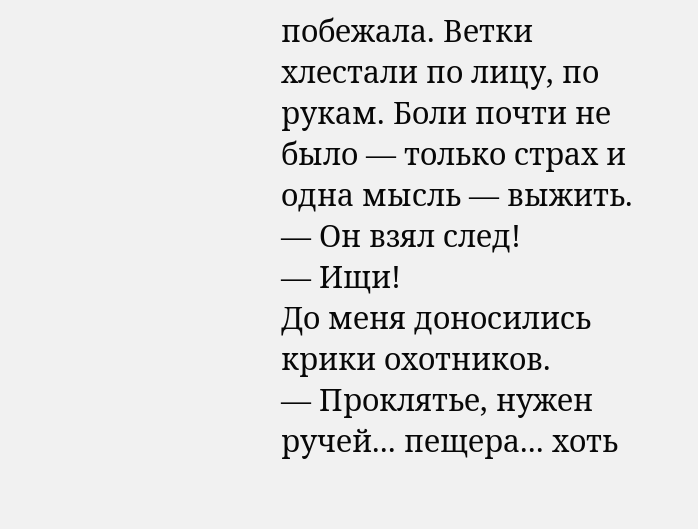побежала. Ветки хлестали по лицу, по рукам. Боли почти не было — только страх и одна мысль — выжить.
— Он взял след!
— Ищи!
До меня доносились крики охотников.
— Проклятье, нужен ручей... пещера... хоть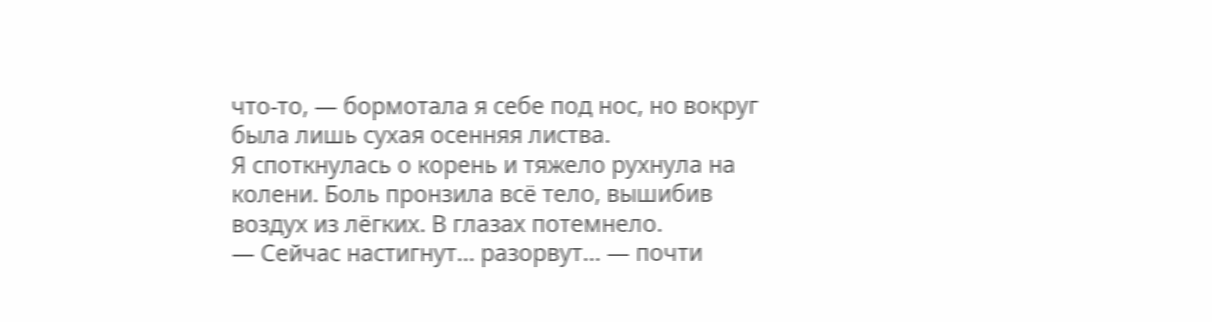что-то, — бормотала я себе под нос, но вокруг была лишь сухая осенняя листва.
Я споткнулась о корень и тяжело рухнула на колени. Боль пронзила всё тело, вышибив воздух из лёгких. В глазах потемнело.
— Сейчас настигнут... разорвут... — почти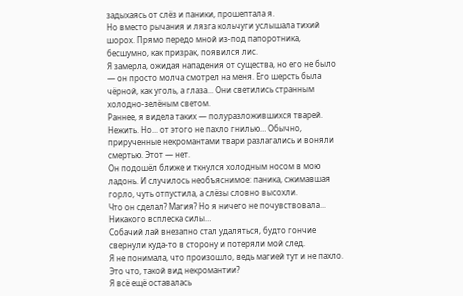задыхаясь от слёз и паники, прошептала я.
Но вместо рычания и лязга кольчуги услышала тихий шорох. Прямо передо мной из-под папоротника, бесшумно, как призрак, появился лис.
Я замерла, ожидая нападения от существа, но его не было — он просто молча смотрел на меня. Его шерсть была чёрной, как уголь, а глаза... Они светились странным холодно-зелёным светом.
Раннее, я видела таких — полуразложившихся тварей. Нежить. Но... от этого не пахло гнилью… Обычно, прирученные некромантами твари разлагались и воняли смертью. Этот — нет.
Он подошёл ближе и ткнулся холодным носом в мою ладонь. И случилось необъяснимое: паника, сжимавшая горло, чуть отпустила, а слёзы словно высохли.
Что он сделал? Магия? Но я ничего не почувствовала... Никакого всплеска силы…
Собачий лай внезапно стал удаляться, будто гончие свернули куда-то в сторону и потеряли мой след.
Я не понимала, что произошло, ведь магией тут и не пахло.
Это что, такой вид некромантии?
Я всё ещё оставалась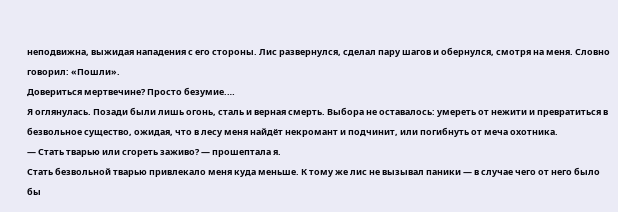неподвижна, выжидая нападения с его стороны. Лис развернулся, сделал пару шагов и обернулся, смотря на меня. Словно говорил: «Пошли».
Довериться мертвечине? Просто безумие.…
Я оглянулась. Позади были лишь огонь, сталь и верная смерть. Выбора не оставалось: умереть от нежити и превратиться в безвольное существо, ожидая, что в лесу меня найдёт некромант и подчинит, или погибнуть от меча охотника.
— Стать тварью или сгореть заживо? — прошептала я.
Стать безвольной тварью привлекало меня куда меньше. К тому же лис не вызывал паники — в случае чего от него было бы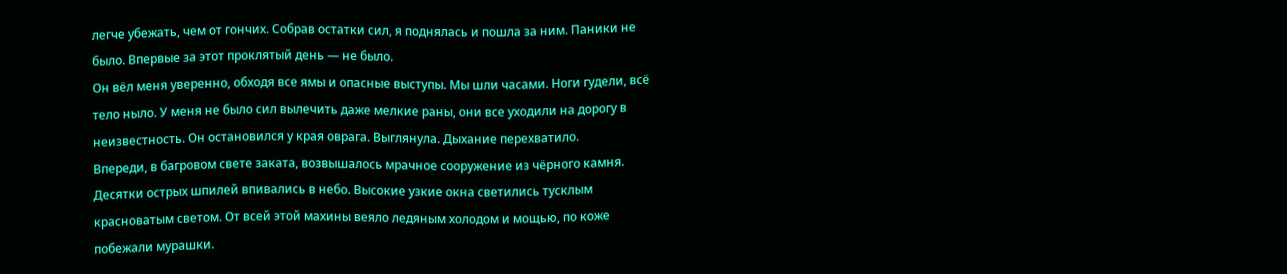легче убежать, чем от гончих. Собрав остатки сил, я поднялась и пошла за ним. Паники не было. Впервые за этот проклятый день — не было.
Он вёл меня уверенно, обходя все ямы и опасные выступы. Мы шли часами. Ноги гудели, всё тело ныло. У меня не было сил вылечить даже мелкие раны, они все уходили на дорогу в неизвестность. Он остановился у края оврага. Выглянула. Дыхание перехватило.
Впереди, в багровом свете заката, возвышалось мрачное сооружение из чёрного камня. Десятки острых шпилей впивались в небо. Высокие узкие окна светились тусклым красноватым светом. От всей этой махины веяло ледяным холодом и мощью, по коже побежали мурашки.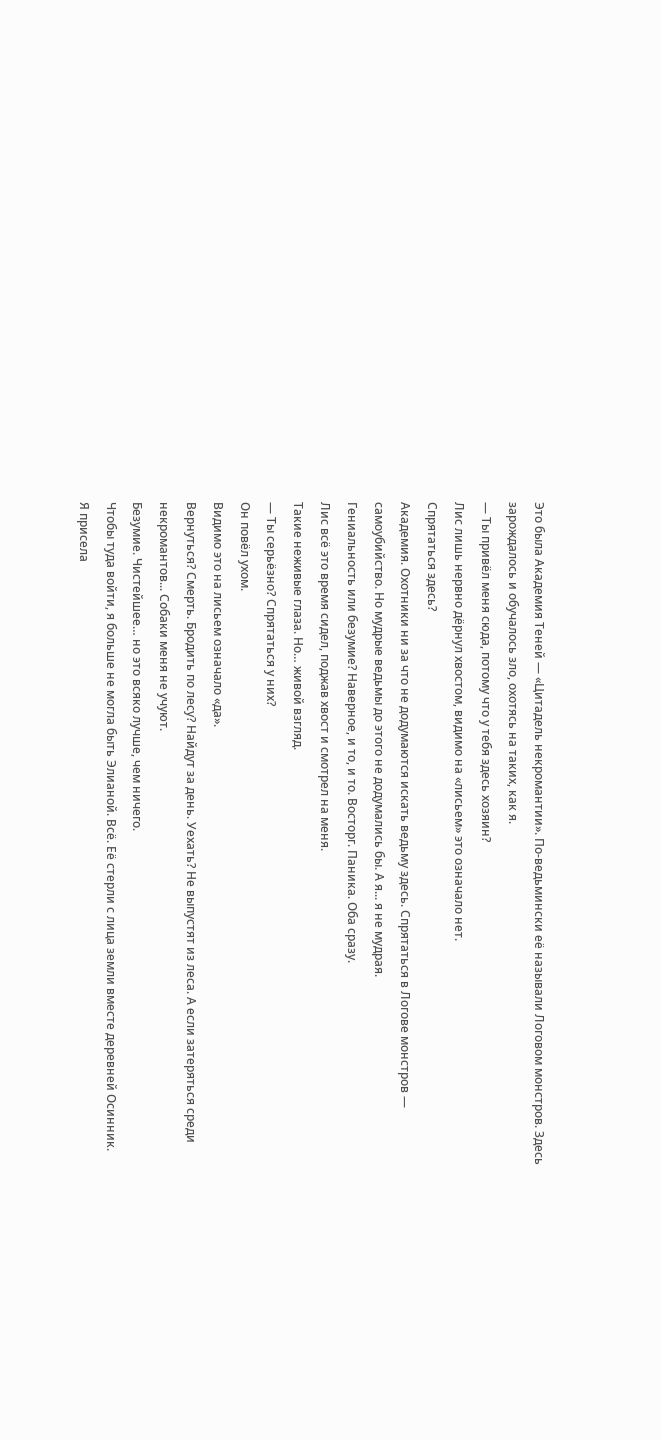Это была Академия Теней — «Цитадель некромантии». По-ведьмински её называли Логовом монстров. Здесь зарождалось и обучалось зло, охотясь на таких, как я.
— Ты привёл меня сюда, потому что у тебя здесь хозяин?
Лис лишь нервно дёрнул хвостом, видимо на «лисьем» это означало нет.
Спрятаться здесь?
Академия. Охотники ни за что не додумаются искать ведьму здесь. Спрятаться в Логове монстров — самоубийство. Но мудрые ведьмы до этого не додумались бы. А я... я не мудрая.
Гениальность или безумие? Наверное, и то, и то. Восторг. Паника. Оба сразу.
Лис всё это время сидел, поджав хвост и смотрел на меня.
Такие неживые глаза. Но… живой взгляд.
— Ты серьёзно? Спрятаться у них?
Он повёл ухом.
Видимо это на лисьем означало «да».
Вернуться? Смерть. Бродить по лесу? Найдут за день. Уехать? Не выпустят из леса. А если затеряться среди некромантов... Собаки меня не учуют.
Безумие. Чистейшее… но это всяко лучше, чем ничего.
Чтобы туда войти, я больше не могла быть Элианой. Всё. Её стерли с лица земли вместе деревней Осинник.
Я присела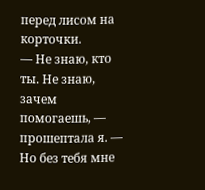перед лисом на корточки.
— Не знаю, кто ты. Не знаю, зачем помогаешь, — прошептала я. — Но без тебя мне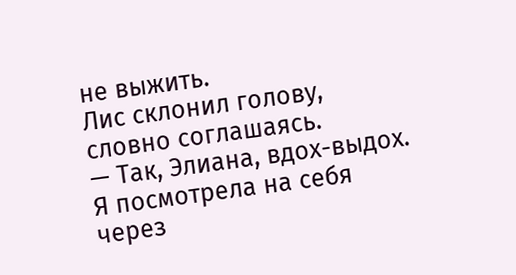не выжить.
Лис склонил голову, словно соглашаясь.
— Так, Элиана, вдох-выдох.
Я посмотрела на себя через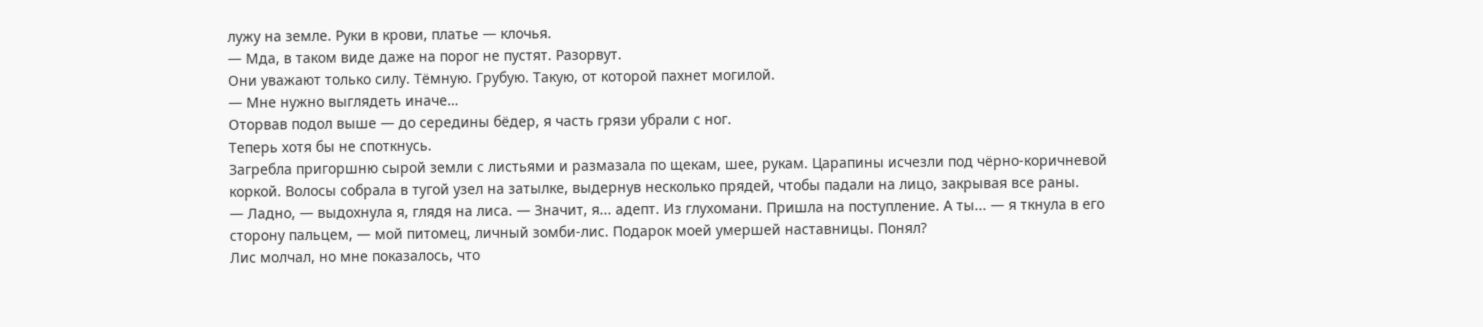лужу на земле. Руки в крови, платье — клочья.
— Мда, в таком виде даже на порог не пустят. Разорвут.
Они уважают только силу. Тёмную. Грубую. Такую, от которой пахнет могилой.
— Мне нужно выглядеть иначе…
Оторвав подол выше — до середины бёдер, я часть грязи убрали с ног.
Теперь хотя бы не споткнусь.
Загребла пригоршню сырой земли с листьями и размазала по щекам, шее, рукам. Царапины исчезли под чёрно-коричневой коркой. Волосы собрала в тугой узел на затылке, выдернув несколько прядей, чтобы падали на лицо, закрывая все раны.
— Ладно, — выдохнула я, глядя на лиса. — Значит, я... адепт. Из глухомани. Пришла на поступление. А ты... — я ткнула в его сторону пальцем, — мой питомец, личный зомби-лис. Подарок моей умершей наставницы. Понял?
Лис молчал, но мне показалось, что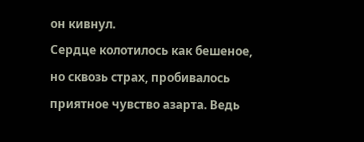он кивнул.
Сердце колотилось как бешеное, но сквозь страх, пробивалось приятное чувство азарта. Ведь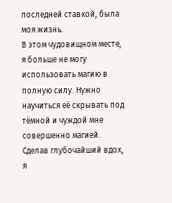последней ставкой, была моя жизнь.
В этом чудовищном месте, я больше не могу использовать магию в полную силу. Нужно научиться её скрывать под тёмной и чуждой мне совершенно магией.
Сделав глубочайший вдох, я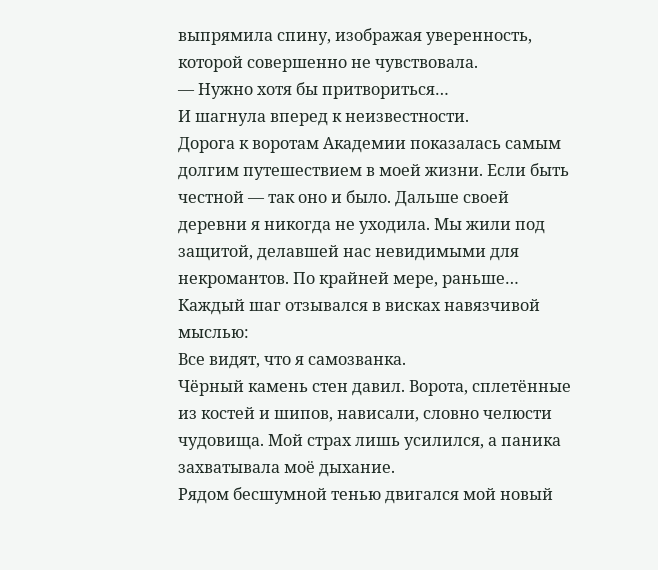выпрямила спину, изображая уверенность, которой совершенно не чувствовала.
— Нужно хотя бы притвориться…
И шагнула вперед к неизвестности.
Дорога к воротам Академии показалась самым долгим путешествием в моей жизни. Если быть честной — так оно и было. Дальше своей деревни я никогда не уходила. Мы жили под защитой, делавшей нас невидимыми для некромантов. По крайней мере, раньше…
Каждый шаг отзывался в висках навязчивой мыслью:
Все видят, что я самозванка.
Чёрный камень стен давил. Ворота, сплетённые из костей и шипов, нависали, словно челюсти чудовища. Мой страх лишь усилился, а паника захватывала моё дыхание.
Рядом бесшумной тенью двигался мой новый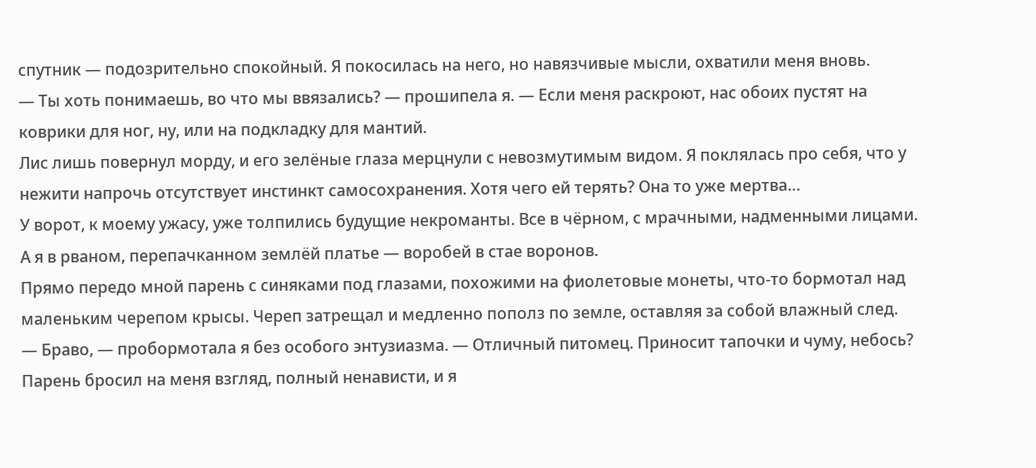спутник — подозрительно спокойный. Я покосилась на него, но навязчивые мысли, охватили меня вновь.
— Ты хоть понимаешь, во что мы ввязались? — прошипела я. — Если меня раскроют, нас обоих пустят на коврики для ног, ну, или на подкладку для мантий.
Лис лишь повернул морду, и его зелёные глаза мерцнули с невозмутимым видом. Я поклялась про себя, что у нежити напрочь отсутствует инстинкт самосохранения. Хотя чего ей терять? Она то уже мертва…
У ворот, к моему ужасу, уже толпились будущие некроманты. Все в чёрном, с мрачными, надменными лицами. А я в рваном, перепачканном землёй платье — воробей в стае воронов.
Прямо передо мной парень с синяками под глазами, похожими на фиолетовые монеты, что-то бормотал над маленьким черепом крысы. Череп затрещал и медленно пополз по земле, оставляя за собой влажный след.
— Браво, — пробормотала я без особого энтузиазма. — Отличный питомец. Приносит тапочки и чуму, небось?
Парень бросил на меня взгляд, полный ненависти, и я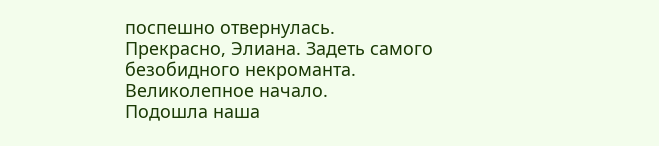поспешно отвернулась.
Прекрасно, Элиана. Задеть самого безобидного некроманта. Великолепное начало.
Подошла наша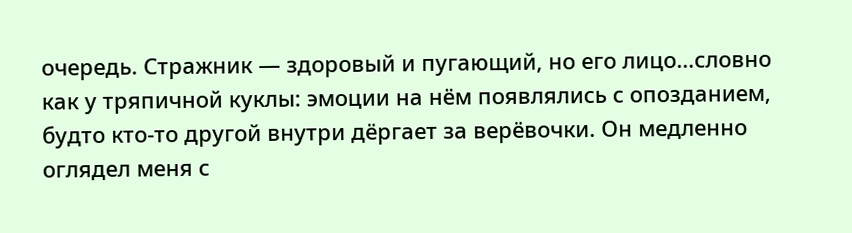очередь. Стражник — здоровый и пугающий, но его лицо…словно как у тряпичной куклы: эмоции на нём появлялись с опозданием, будто кто-то другой внутри дёргает за верёвочки. Он медленно оглядел меня с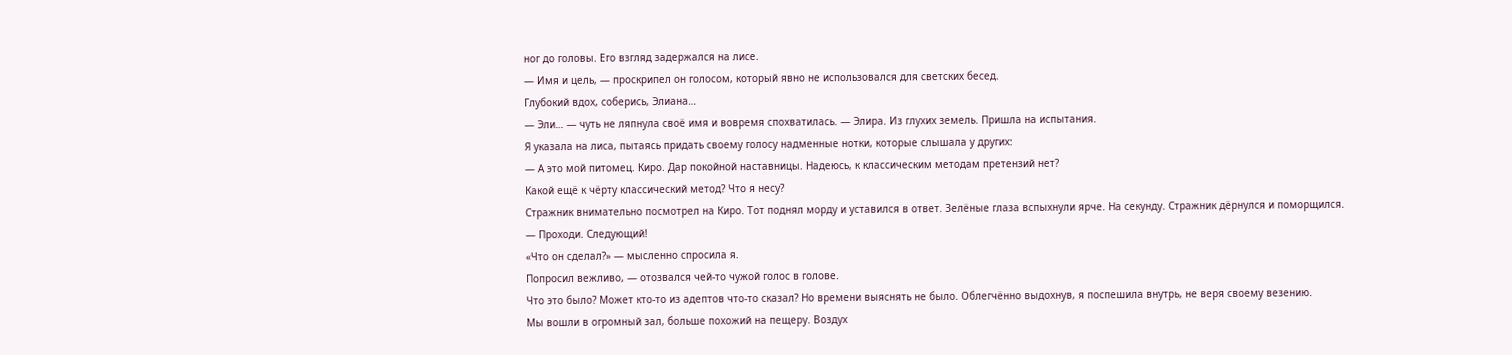ног до головы. Его взгляд задержался на лисе.
— Имя и цель, — проскрипел он голосом, который явно не использовался для светских бесед.
Глубокий вдох, соберись, Элиана…
— Эли… — чуть не ляпнула своё имя и вовремя спохватилась. — Элира. Из глухих земель. Пришла на испытания.
Я указала на лиса, пытаясь придать своему голосу надменные нотки, которые слышала у других:
— А это мой питомец. Киро. Дар покойной наставницы. Надеюсь, к классическим методам претензий нет?
Какой ещё к чёрту классический метод? Что я несу?
Стражник внимательно посмотрел на Киро. Тот поднял морду и уставился в ответ. Зелёные глаза вспыхнули ярче. На секунду. Стражник дёрнулся и поморщился.
— Проходи. Следующий!
«Что он сделал?» — мысленно спросила я.
Попросил вежливо, — отозвался чей-то чужой голос в голове.
Что это было? Может кто-то из адептов что-то сказал? Но времени выяснять не было. Облегчённо выдохнув, я поспешила внутрь, не веря своему везению.
Мы вошли в огромный зал, больше похожий на пещеру. Воздух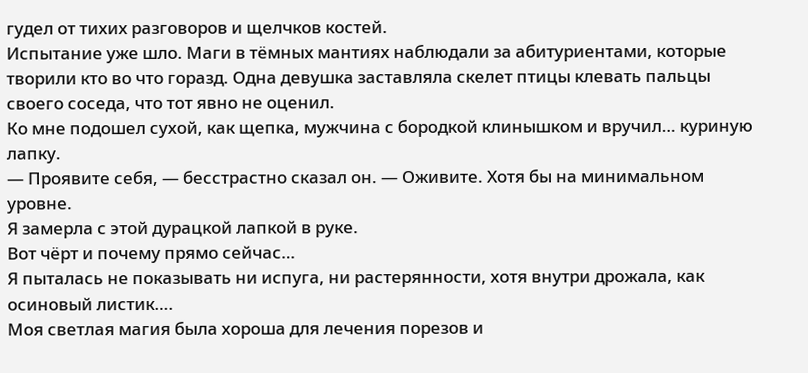гудел от тихих разговоров и щелчков костей.
Испытание уже шло. Маги в тёмных мантиях наблюдали за абитуриентами, которые творили кто во что горазд. Одна девушка заставляла скелет птицы клевать пальцы своего соседа, что тот явно не оценил.
Ко мне подошел сухой, как щепка, мужчина с бородкой клинышком и вручил… куриную лапку.
— Проявите себя, — бесстрастно сказал он. — Оживите. Хотя бы на минимальном уровне.
Я замерла с этой дурацкой лапкой в руке.
Вот чёрт и почему прямо сейчас…
Я пыталась не показывать ни испуга, ни растерянности, хотя внутри дрожала, как осиновый листик….
Моя светлая магия была хороша для лечения порезов и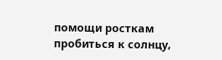помощи росткам пробиться к солнцу,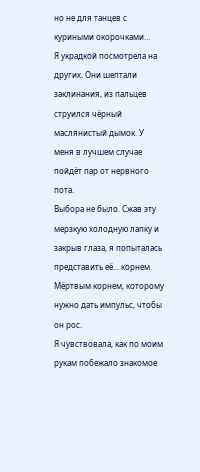но не для танцев с куриными окорочками…
Я украдкой посмотрела на других. Они шептали заклинания, из пальцев струился чёрный маслянистый дымок. У меня в лучшем случае пойдёт пар от нервного пота.
Выбора не было. Сжав эту мерзкую холодную лапку и закрыв глаза, я попыталась представить её... корнем. Мёртвым корнем, которому нужно дать импульс, чтобы он рос.
Я чувствовала, как по моим рукам побежало знакомое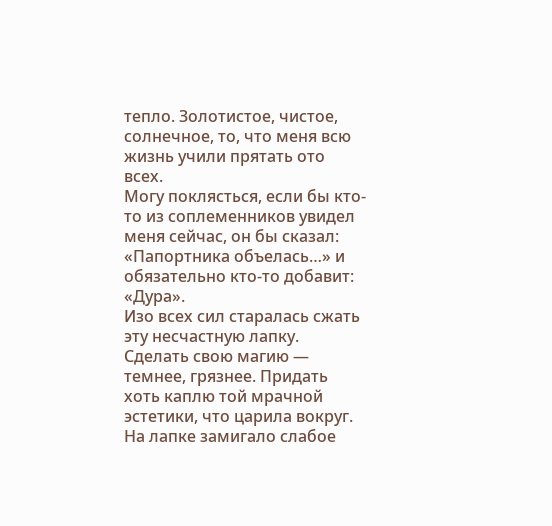тепло. Золотистое, чистое, солнечное, то, что меня всю жизнь учили прятать ото всех.
Могу поклясться, если бы кто-то из соплеменников увидел меня сейчас, он бы сказал: «Папортника объелась…» и обязательно кто-то добавит: «Дура».
Изо всех сил старалась сжать эту несчастную лапку. Сделать свою магию — темнее, грязнее. Придать хоть каплю той мрачной эстетики, что царила вокруг.
На лапке замигало слабое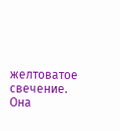желтоватое свечение. Она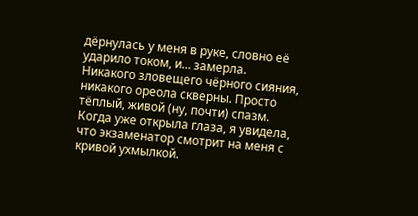дёрнулась у меня в руке, словно её ударило током, и… замерла.
Никакого зловещего чёрного сияния, никакого ореола скверны. Просто тёплый, живой (ну, почти) спазм.
Когда уже открыла глаза, я увидела, что экзаменатор смотрит на меня с кривой ухмылкой.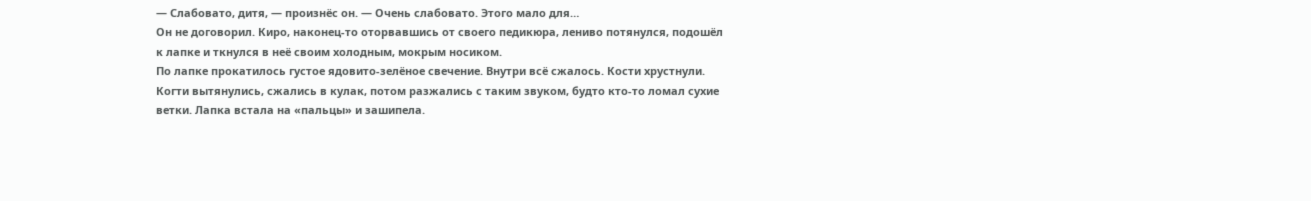— Слабовато, дитя, — произнёс он. — Очень слабовато. Этого мало для…
Он не договорил. Киро, наконец-то оторвавшись от своего педикюра, лениво потянулся, подошёл к лапке и ткнулся в неё своим холодным, мокрым носиком.
По лапке прокатилось густое ядовито-зелёное свечение. Внутри всё сжалось. Кости хрустнули. Когти вытянулись, сжались в кулак, потом разжались с таким звуком, будто кто-то ломал сухие ветки. Лапка встала на «пальцы» и зашипела.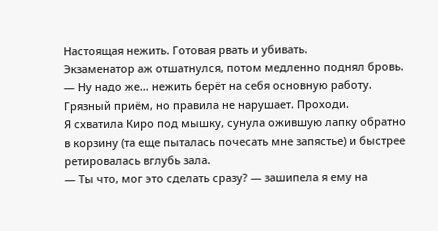Настоящая нежить. Готовая рвать и убивать.
Экзаменатор аж отшатнулся, потом медленно поднял бровь.
— Ну надо же… нежить берёт на себя основную работу. Грязный приём, но правила не нарушает. Проходи.
Я схватила Киро под мышку, сунула ожившую лапку обратно в корзину (та еще пыталась почесать мне запястье) и быстрее ретировалась вглубь зала.
— Ты что, мог это сделать сразу? — зашипела я ему на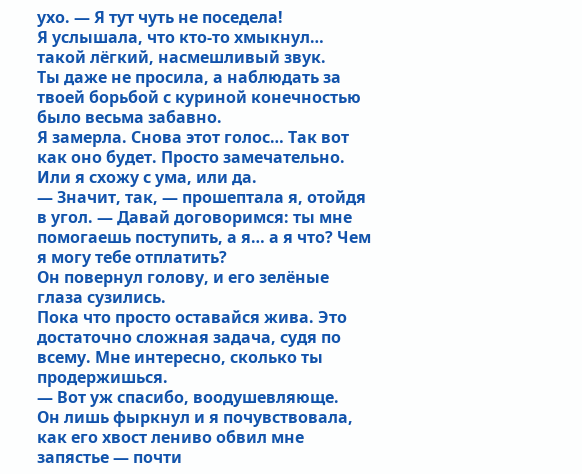ухо. — Я тут чуть не поседела!
Я услышала, что кто-то хмыкнул… такой лёгкий, насмешливый звук.
Ты даже не просила, а наблюдать за твоей борьбой с куриной конечностью было весьма забавно.
Я замерла. Снова этот голос… Так вот как оно будет. Просто замечательно. Или я схожу с ума, или да.
— Значит, так, — прошептала я, отойдя в угол. — Давай договоримся: ты мне помогаешь поступить, а я… а я что? Чем я могу тебе отплатить?
Он повернул голову, и его зелёные глаза сузились.
Пока что просто оставайся жива. Это достаточно сложная задача, судя по всему. Мне интересно, сколько ты продержишься.
— Вот уж спасибо, воодушевляюще.
Он лишь фыркнул и я почувствовала, как его хвост лениво обвил мне запястье — почти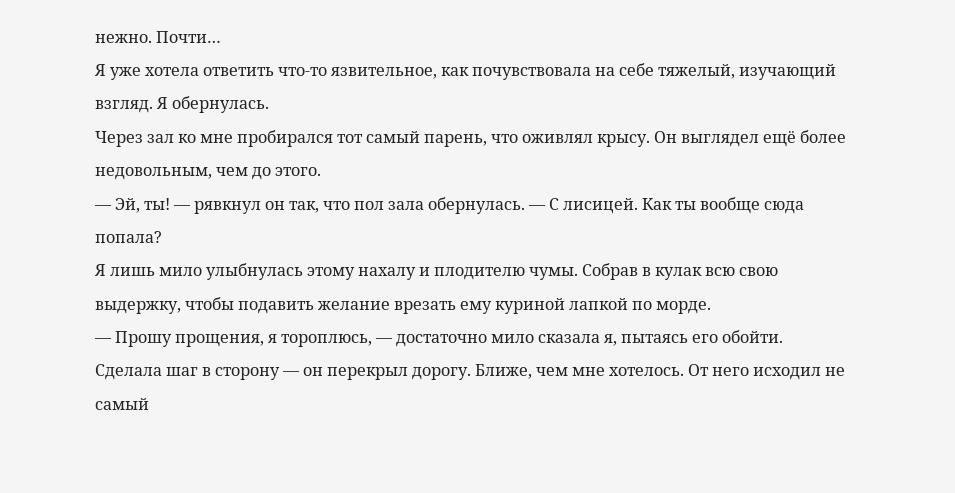нежно. Почти…
Я уже хотела ответить что-то язвительное, как почувствовала на себе тяжелый, изучающий взгляд. Я обернулась.
Через зал ко мне пробирался тот самый парень, что оживлял крысу. Он выглядел ещё более недовольным, чем до этого.
— Эй, ты! — рявкнул он так, что пол зала обернулась. — С лисицей. Как ты вообще сюда попала?
Я лишь мило улыбнулась этому нахалу и плодителю чумы. Собрав в кулак всю свою выдержку, чтобы подавить желание врезать ему куриной лапкой по морде.
— Прошу прощения, я тороплюсь, — достаточно мило сказала я, пытаясь его обойти.
Сделала шаг в сторону — он перекрыл дорогу. Ближе, чем мне хотелось. От него исходил не самый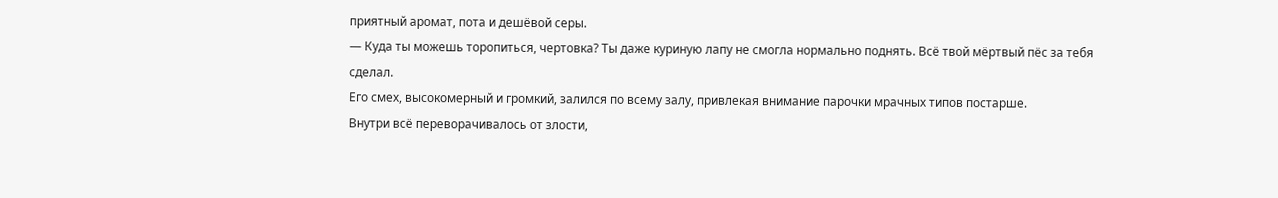приятный аромат, пота и дешёвой серы.
— Куда ты можешь торопиться, чертовка? Ты даже куриную лапу не смогла нормально поднять. Всё твой мёртвый пёс за тебя сделал.
Его смех, высокомерный и громкий, залился по всему залу, привлекая внимание парочки мрачных типов постарше.
Внутри всё переворачивалось от злости,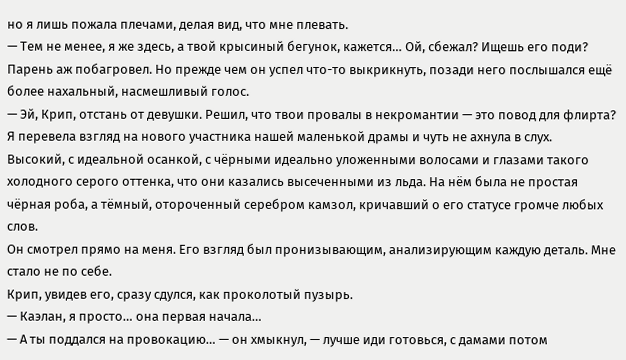но я лишь пожала плечами, делая вид, что мне плевать.
— Тем не менее, я же здесь, а твой крысиный бегунок, кажется… Ой, сбежал? Ищешь его поди?
Парень аж побагровел. Но прежде чем он успел что-то выкрикнуть, позади него послышался ещё более нахальный, насмешливый голос.
— Эй, Крип, отстань от девушки. Решил, что твои провалы в некромантии — это повод для флирта?
Я перевела взгляд на нового участника нашей маленькой драмы и чуть не ахнула в слух.
Высокий, с идеальной осанкой, с чёрными идеально уложенными волосами и глазами такого холодного серого оттенка, что они казались высеченными из льда. На нём была не простая чёрная роба, а тёмный, отороченный серебром камзол, кричавший о его статусе громче любых слов.
Он смотрел прямо на меня. Его взгляд был пронизывающим, анализирующим каждую деталь. Мне стало не по себе.
Крип, увидев его, сразу сдулся, как проколотый пузырь.
— Каэлан, я просто… она первая начала…
— А ты поддался на провокацию… — он хмыкнул, — лучше иди готовься, с дамами потом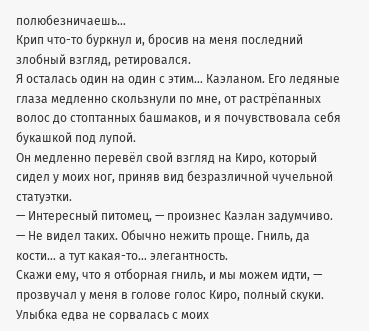полюбезничаешь…
Крип что-то буркнул и, бросив на меня последний злобный взгляд, ретировался.
Я осталась один на один с этим… Каэланом. Его ледяные глаза медленно скользнули по мне, от растрёпанных волос до стоптанных башмаков, и я почувствовала себя букашкой под лупой.
Он медленно перевёл свой взгляд на Киро, который сидел у моих ног, приняв вид безразличной чучельной статуэтки.
— Интересный питомец, — произнес Каэлан задумчиво. — Не видел таких. Обычно нежить проще. Гниль, да кости… а тут какая-то… элегантность.
Скажи ему, что я отборная гниль, и мы можем идти, — прозвучал у меня в голове голос Киро, полный скуки.
Улыбка едва не сорвалась с моих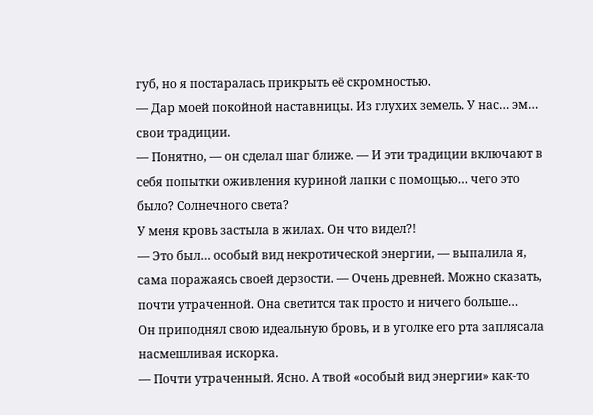губ, но я постаралась прикрыть её скромностью.
— Дар моей покойной наставницы. Из глухих земель. У нас… эм… свои традиции.
— Понятно, — он сделал шаг ближе. — И эти традиции включают в себя попытки оживления куриной лапки с помощью… чего это было? Солнечного света?
У меня кровь застыла в жилах. Он что видел?!
— Это был… особый вид некротической энергии, — выпалила я, сама поражаясь своей дерзости. — Очень древней. Можно сказать, почти утраченной. Она светится так просто и ничего больше…
Он приподнял свою идеальную бровь, и в уголке его рта заплясала насмешливая искорка.
— Почти утраченный. Ясно. А твой «особый вид энергии» как-то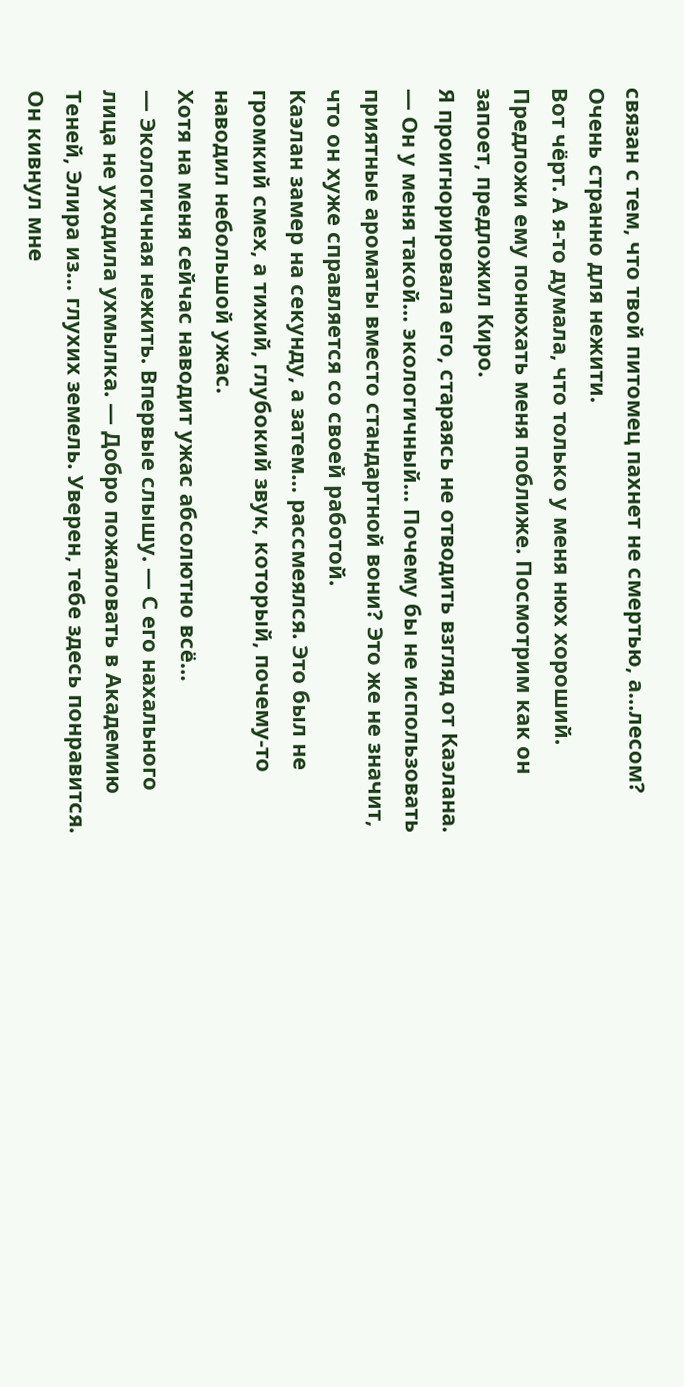связан с тем, что твой питомец пахнет не смертью, а…лесом? Очень странно для нежити.
Вот чёрт. А я-то думала, что только у меня нюх хороший.
Предложи ему понюхать меня поближе. Посмотрим как он запоет, предложил Киро.
Я проигнорировала его, стараясь не отводить взгляд от Каэлана.
— Он у меня такой… экологичный… Почему бы не использовать приятные ароматы вместо стандартной вони? Это же не значит, что он хуже справляется со своей работой.
Каэлан замер на секунду, а затем… рассмеялся. Это был не громкий смех, а тихий, глубокий звук, который, почему-то наводил небольшой ужас.
Хотя на меня сейчас наводит ужас абсолютно всё…
— Экологичная нежить. Впервые слышу. — С его нахального лица не уходила ухмылка. — Добро пожаловать в Академию Теней, Элира из… глухих земель. Уверен, тебе здесь понравится.
Он кивнул мне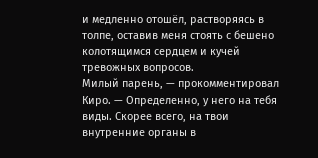и медленно отошёл, растворяясь в толпе, оставив меня стоять с бешено колотящимся сердцем и кучей тревожных вопросов.
Милый парень, — прокомментировал Киро. — Определенно, у него на тебя виды. Скорее всего, на твои внутренние органы в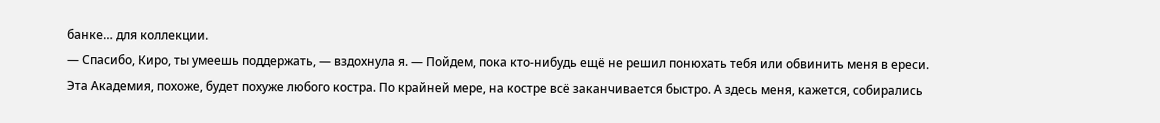банке… для коллекции.
— Спасибо, Киро, ты умеешь поддержать, — вздохнула я. — Пойдем, пока кто-нибудь ещё не решил понюхать тебя или обвинить меня в ереси.
Эта Академия, похоже, будет похуже любого костра. По крайней мере, на костре всё заканчивается быстро. А здесь меня, кажется, собирались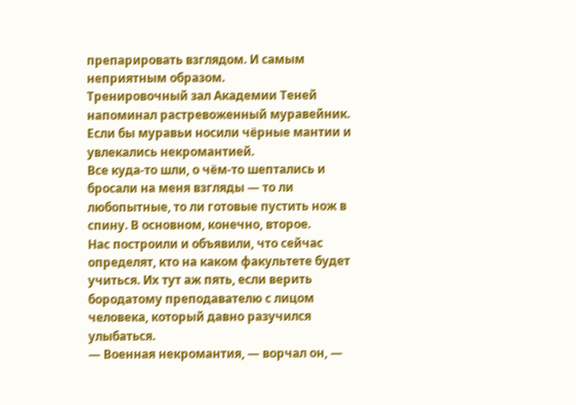препарировать взглядом. И самым неприятным образом.
Тренировочный зал Академии Теней напоминал растревоженный муравейник. Если бы муравьи носили чёрные мантии и увлекались некромантией.
Все куда-то шли, о чём-то шептались и бросали на меня взгляды — то ли любопытные, то ли готовые пустить нож в спину. В основном, конечно, второе.
Нас построили и объявили, что сейчас определят, кто на каком факультете будет учиться. Их тут аж пять, если верить бородатому преподавателю с лицом человека, который давно разучился улыбаться.
— Военная некромантия, — ворчал он, —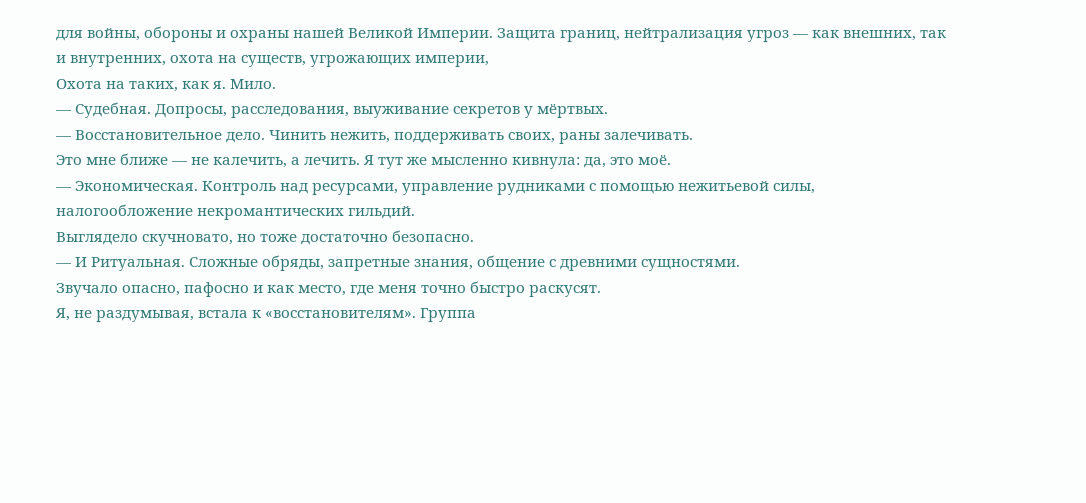для войны, обороны и охраны нашей Великой Империи. Защита границ, нейтрализация угроз — как внешних, так и внутренних, охота на существ, угрожающих империи,
Охота на таких, как я. Мило.
— Судебная. Допросы, расследования, выуживание секретов у мёртвых.
— Восстановительное дело. Чинить нежить, поддерживать своих, раны залечивать.
Это мне ближе — не калечить, а лечить. Я тут же мысленно кивнула: да, это моё.
— Экономическая. Контроль над ресурсами, управление рудниками с помощью нежитьевой силы, налогообложение некромантических гильдий.
Выглядело скучновато, но тоже достаточно безопасно.
— И Ритуальная. Сложные обряды, запретные знания, общение с древними сущностями.
Звучало опасно, пафосно и как место, где меня точно быстро раскусят.
Я, не раздумывая, встала к «восстановителям». Группа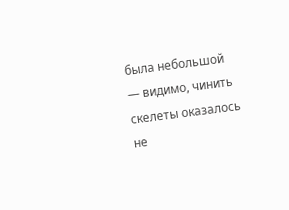была небольшой — видимо, чинить скелеты оказалось не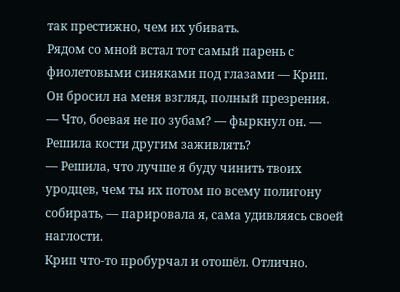так престижно, чем их убивать.
Рядом со мной встал тот самый парень с фиолетовыми синяками под глазами — Крип. Он бросил на меня взгляд, полный презрения.
— Что, боевая не по зубам? — фыркнул он. — Решила кости другим заживлять?
— Решила, что лучше я буду чинить твоих уродцев, чем ты их потом по всему полигону собирать, — парировала я, сама удивляясь своей наглости.
Крип что-то пробурчал и отошёл. Отлично.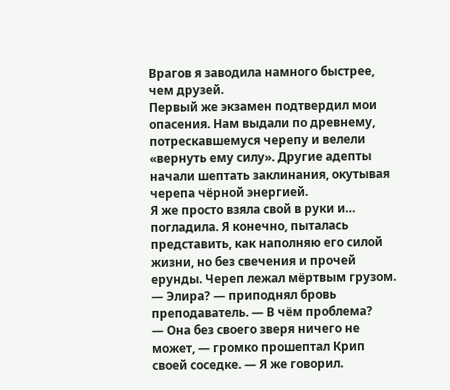Врагов я заводила намного быстрее, чем друзей.
Первый же экзамен подтвердил мои опасения. Нам выдали по древнему, потрескавшемуся черепу и велели «вернуть ему силу». Другие адепты начали шептать заклинания, окутывая черепа чёрной энергией.
Я же просто взяла свой в руки и… погладила. Я конечно, пыталась представить, как наполняю его силой жизни, но без свечения и прочей ерунды. Череп лежал мёртвым грузом.
— Элира? — приподнял бровь преподаватель. — В чём проблема?
— Она без своего зверя ничего не может, — громко прошептал Крип своей соседке. — Я же говорил.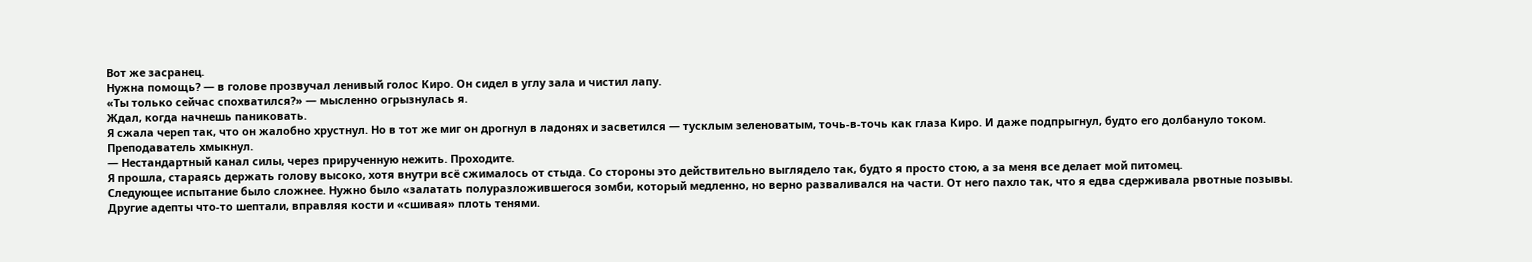Вот же засранец.
Нужна помощь? — в голове прозвучал ленивый голос Киро. Он сидел в углу зала и чистил лапу.
«Ты только сейчас спохватился?» — мысленно огрызнулась я.
Ждал, когда начнешь паниковать.
Я сжала череп так, что он жалобно хрустнул. Но в тот же миг он дрогнул в ладонях и засветился — тусклым зеленоватым, точь-в-точь как глаза Киро. И даже подпрыгнул, будто его долбануло током.
Преподаватель хмыкнул.
— Нестандартный канал силы, через прирученную нежить. Проходите.
Я прошла, стараясь держать голову высоко, хотя внутри всё сжималось от стыда. Со стороны это действительно выглядело так, будто я просто стою, а за меня все делает мой питомец.
Следующее испытание было сложнее. Нужно было «залатать полуразложившегося зомби, который медленно, но верно разваливался на части. От него пахло так, что я едва сдерживала рвотные позывы.
Другие адепты что-то шептали, вправляя кости и «сшивая» плоть тенями.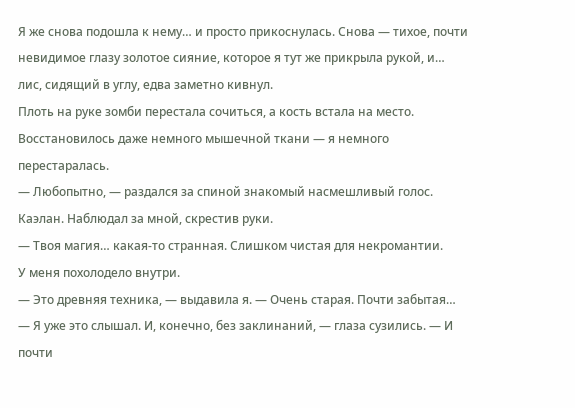Я же снова подошла к нему… и просто прикоснулась. Снова — тихое, почти невидимое глазу золотое сияние, которое я тут же прикрыла рукой, и… лис, сидящий в углу, едва заметно кивнул.
Плоть на руке зомби перестала сочиться, а кость встала на место. Восстановилось даже немного мышечной ткани — я немного перестаралась.
— Любопытно, — раздался за спиной знакомый насмешливый голос.
Каэлан. Наблюдал за мной, скрестив руки.
— Твоя магия… какая-то странная. Слишком чистая для некромантии.
У меня похолодело внутри.
— Это древняя техника, — выдавила я. — Очень старая. Почти забытая…
— Я уже это слышал. И, конечно, без заклинаний, — глаза сузились. — И почти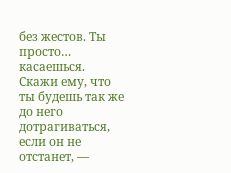без жестов. Ты просто… касаешься.
Скажи ему, что ты будешь так же до него дотрагиваться, если он не отстанет, —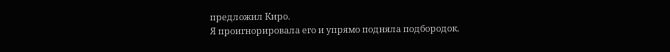предложил Кирo.
Я проигнорировала его и упрямо подняла подбородок.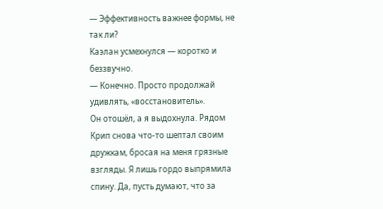— Эффективность важнее формы, не так ли?
Каэлан усмехнулся — коротко и беззвучно.
— Конечно. Просто продолжай удивлять, «восстановитель».
Он отошёл, а я выдохнула. Рядом Крип снова что-то шептал своим дружкам, бросая на меня грязные взгляды. Я лишь гордо выпрямила спину. Да, пусть думают, что за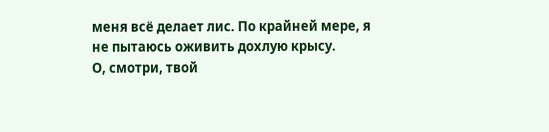меня всё делает лис. По крайней мере, я не пытаюсь оживить дохлую крысу.
О, смотри, твой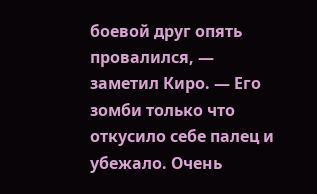боевой друг опять провалился, — заметил Киро. — Его зомби только что откусило себе палец и убежало. Очень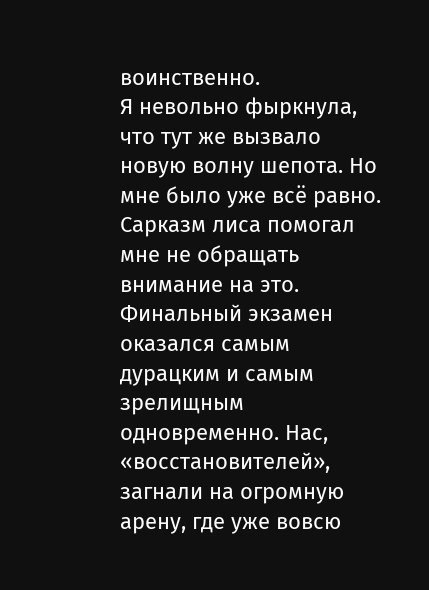воинственно.
Я невольно фыркнула, что тут же вызвало новую волну шепота. Но мне было уже всё равно. Сарказм лиса помогал мне не обращать внимание на это.
Финальный экзамен оказался самым дурацким и самым зрелищным одновременно. Нас, «восстановителей», загнали на огромную арену, где уже вовсю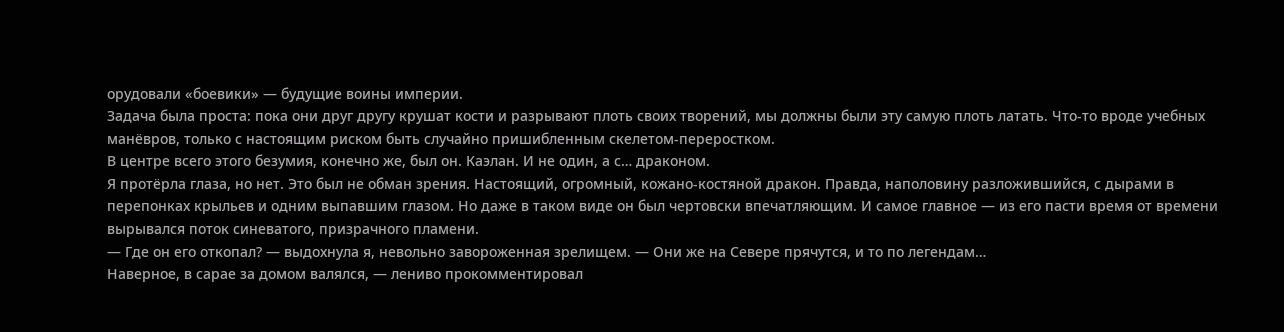орудовали «боевики» — будущие воины империи.
Задача была проста: пока они друг другу крушат кости и разрывают плоть своих творений, мы должны были эту самую плоть латать. Что-то вроде учебных манёвров, только с настоящим риском быть случайно пришибленным скелетом-переростком.
В центре всего этого безумия, конечно же, был он. Каэлан. И не один, а с… драконом.
Я протёрла глаза, но нет. Это был не обман зрения. Настоящий, огромный, кожано-костяной дракон. Правда, наполовину разложившийся, с дырами в перепонках крыльев и одним выпавшим глазом. Но даже в таком виде он был чертовски впечатляющим. И самое главное — из его пасти время от времени вырывался поток синеватого, призрачного пламени.
— Где он его откопал? — выдохнула я, невольно завороженная зрелищем. — Они же на Севере прячутся, и то по легендам…
Наверное, в сарае за домом валялся, — лениво прокомментировал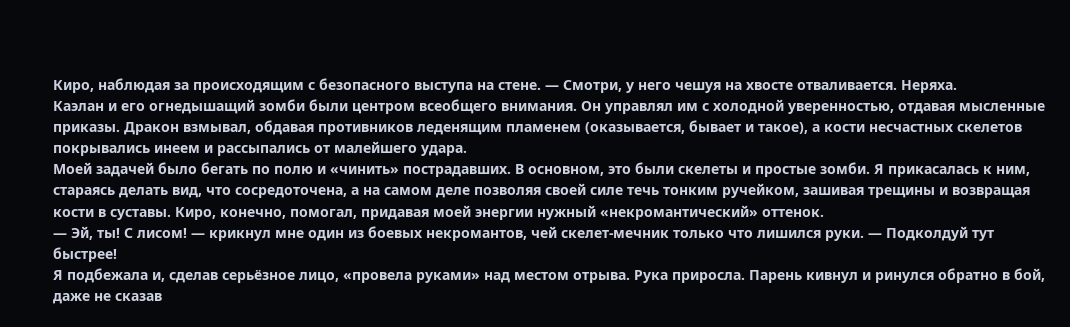Киро, наблюдая за происходящим с безопасного выступа на стене. — Смотри, у него чешуя на хвосте отваливается. Неряха.
Каэлан и его огнедышащий зомби были центром всеобщего внимания. Он управлял им с холодной уверенностью, отдавая мысленные приказы. Дракон взмывал, обдавая противников леденящим пламенем (оказывается, бывает и такое), а кости несчастных скелетов покрывались инеем и рассыпались от малейшего удара.
Моей задачей было бегать по полю и «чинить» пострадавших. В основном, это были скелеты и простые зомби. Я прикасалась к ним, стараясь делать вид, что сосредоточена, а на самом деле позволяя своей силе течь тонким ручейком, зашивая трещины и возвращая кости в суставы. Киро, конечно, помогал, придавая моей энергии нужный «некромантический» оттенок.
— Эй, ты! С лисом! — крикнул мне один из боевых некромантов, чей скелет-мечник только что лишился руки. — Подколдуй тут быстрее!
Я подбежала и, сделав серьёзное лицо, «провела руками» над местом отрыва. Рука приросла. Парень кивнул и ринулся обратно в бой, даже не сказав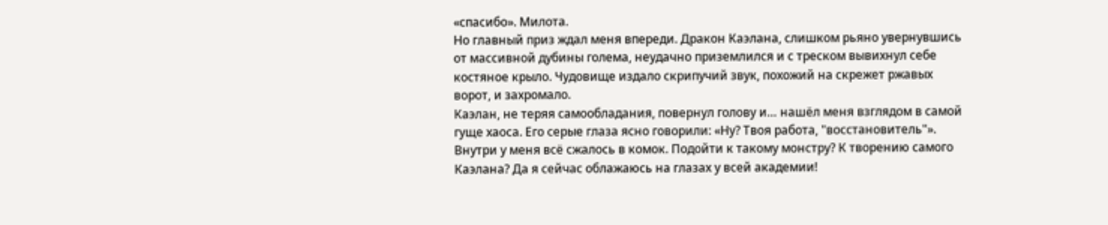«спасибо». Милота.
Но главный приз ждал меня впереди. Дракон Каэлана, слишком рьяно увернувшись от массивной дубины голема, неудачно приземлился и с треском вывихнул себе костяное крыло. Чудовище издало скрипучий звук, похожий на скрежет ржавых ворот, и захромало.
Каэлан, не теряя самообладания, повернул голову и… нашёл меня взглядом в самой гуще хаоса. Его серые глаза ясно говорили: «Ну? Твоя работа, "восстановитель"».
Внутри у меня всё сжалось в комок. Подойти к такому монстру? К творению самого Каэлана? Да я сейчас облажаюсь на глазах у всей академии!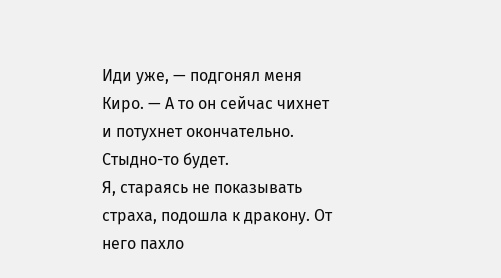Иди уже, — подгонял меня Киро. — А то он сейчас чихнет и потухнет окончательно. Стыдно-то будет.
Я, стараясь не показывать страха, подошла к дракону. От него пахло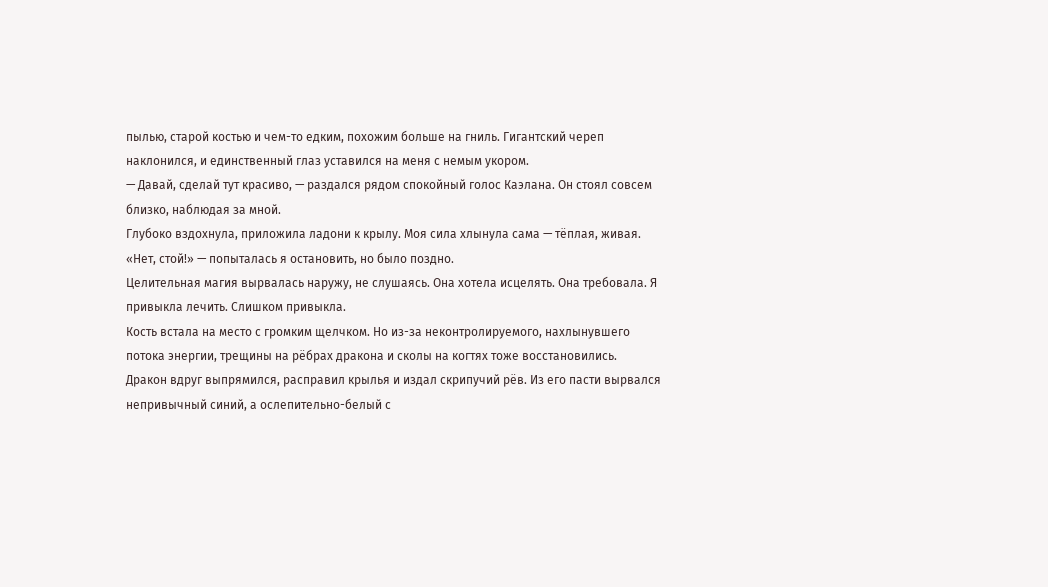пылью, старой костью и чем-то едким, похожим больше на гниль. Гигантский череп наклонился, и единственный глаз уставился на меня с немым укором.
— Давай, сделай тут красиво, — раздался рядом спокойный голос Каэлана. Он стоял совсем близко, наблюдая за мной.
Глубоко вздохнула, приложила ладони к крылу. Моя сила хлынула сама — тёплая, живая.
«Нет, стой!» — попыталась я остановить, но было поздно.
Целительная магия вырвалась наружу, не слушаясь. Она хотела исцелять. Она требовала. Я привыкла лечить. Слишком привыкла.
Кость встала на место с громким щелчком. Но из-за неконтролируемого, нахлынувшего потока энергии, трещины на рёбрах дракона и сколы на когтях тоже восстановились.
Дракон вдруг выпрямился, расправил крылья и издал скрипучий рёв. Из его пасти вырвался непривычный синий, а ослепительно-белый с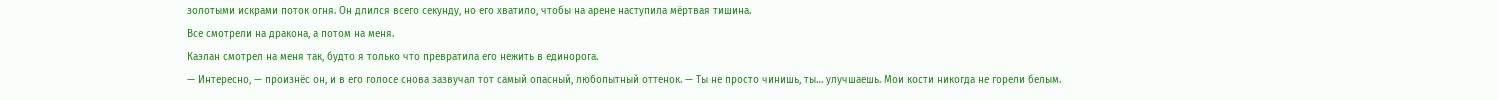золотыми искрами поток огня. Он длился всего секунду, но его хватило, чтобы на арене наступила мёртвая тишина.
Все смотрели на дракона, а потом на меня.
Каэлан смотрел на меня так, будто я только что превратила его нежить в единорога.
— Интересно, — произнёс он, и в его голосе снова зазвучал тот самый опасный, любопытный оттенок. — Ты не просто чинишь, ты… улучшаешь. Мои кости никогда не горели белым.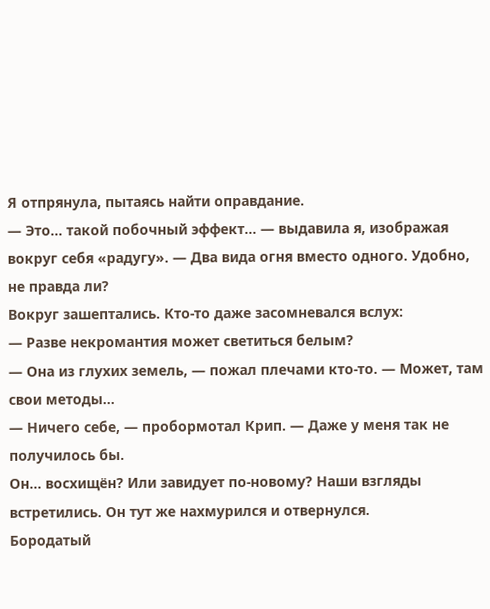Я отпрянула, пытаясь найти оправдание.
— Это… такой побочный эффект… — выдавила я, изображая вокруг себя «радугу». — Два вида огня вместо одного. Удобно, не правда ли?
Вокруг зашептались. Кто-то даже засомневался вслух:
— Разве некромантия может светиться белым?
— Она из глухих земель, — пожал плечами кто-то. — Может, там свои методы…
— Ничего себе, — пробормотал Крип. — Даже у меня так не получилось бы.
Он... восхищён? Или завидует по-новому? Наши взгляды встретились. Он тут же нахмурился и отвернулся.
Бородатый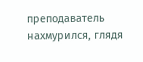преподаватель нахмурился, глядя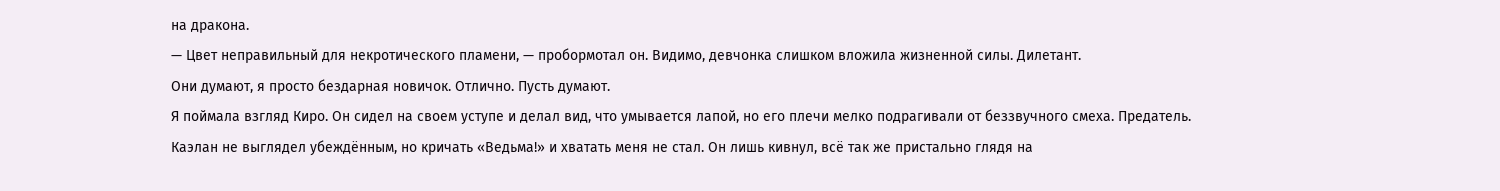на дракона.
— Цвет неправильный для некротического пламени, — пробормотал он. Видимо, девчонка слишком вложила жизненной силы. Дилетант.
Они думают, я просто бездарная новичок. Отлично. Пусть думают.
Я поймала взгляд Киро. Он сидел на своем уступе и делал вид, что умывается лапой, но его плечи мелко подрагивали от беззвучного смеха. Предатель.
Каэлан не выглядел убеждённым, но кричать «Ведьма!» и хватать меня не стал. Он лишь кивнул, всё так же пристально глядя на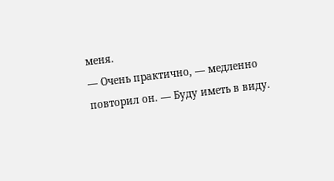меня.
— Очень практично, — медленно повторил он. — Буду иметь в виду.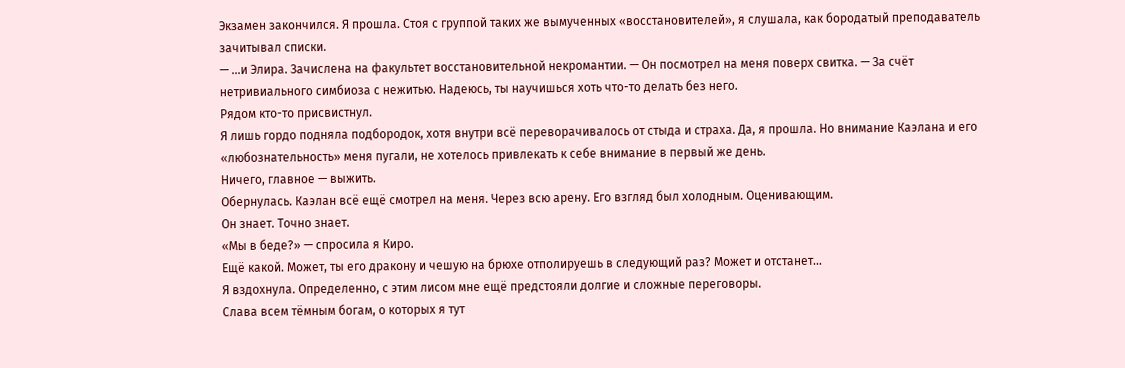Экзамен закончился. Я прошла. Стоя с группой таких же вымученных «восстановителей», я слушала, как бородатый преподаватель зачитывал списки.
— …и Элира. Зачислена на факультет восстановительной некромантии. — Он посмотрел на меня поверх свитка. — За счёт нетривиального симбиоза с нежитью. Надеюсь, ты научишься хоть что-то делать без него.
Рядом кто-то присвистнул.
Я лишь гордо подняла подбородок, хотя внутри всё переворачивалось от стыда и страха. Да, я прошла. Но внимание Каэлана и его «любознательность» меня пугали, не хотелось привлекать к себе внимание в первый же день.
Ничего, главное — выжить.
Обернулась. Каэлан всё ещё смотрел на меня. Через всю арену. Его взгляд был холодным. Оценивающим.
Он знает. Точно знает.
«Мы в беде?» — спросила я Киро.
Ещё какой. Может, ты его дракону и чешую на брюхе отполируешь в следующий раз? Может и отстанет…
Я вздохнула. Определенно, с этим лисом мне ещё предстояли долгие и сложные переговоры.
Слава всем тёмным богам, о которых я тут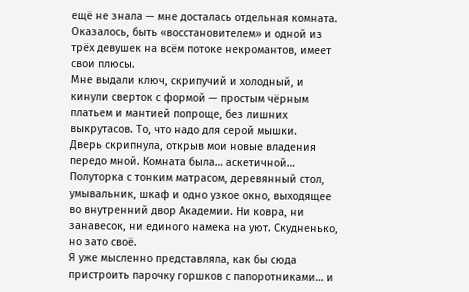ещё не знала — мне досталась отдельная комната. Оказалось, быть «восстановителем» и одной из трёх девушек на всём потоке некромантов, имеет свои плюсы.
Мне выдали ключ, скрипучий и холодный, и кинули сверток с формой — простым чёрным платьем и мантией попроще, без лишних выкрутасов. То, что надо для серой мышки.
Дверь скрипнула, открыв мои новые владения передо мной. Комната была… аскетичной…
Полуторка с тонким матрасом, деревянный стол, умывальник, шкаф и одно узкое окно, выходящее во внутренний двор Академии. Ни ковра, ни занавесок, ни единого намека на уют. Скудненько, но зато своё.
Я уже мысленно представляла, как бы сюда пристроить парочку горшков с папоротниками… и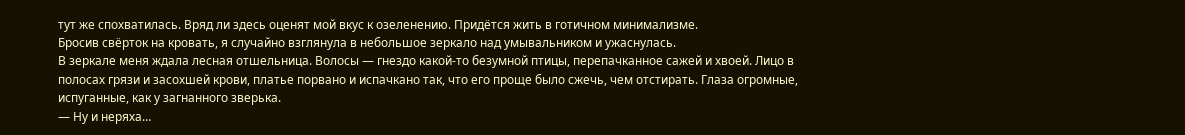тут же спохватилась. Вряд ли здесь оценят мой вкус к озеленению. Придётся жить в готичном минимализме.
Бросив свёрток на кровать, я случайно взглянула в небольшое зеркало над умывальником и ужаснулась.
В зеркале меня ждала лесная отшельница. Волосы — гнездо какой-то безумной птицы, перепачканное сажей и хвоей. Лицо в полосах грязи и засохшей крови, платье порвано и испачкано так, что его проще было сжечь, чем отстирать. Глаза огромные, испуганные, как у загнанного зверька.
— Ну и неряха…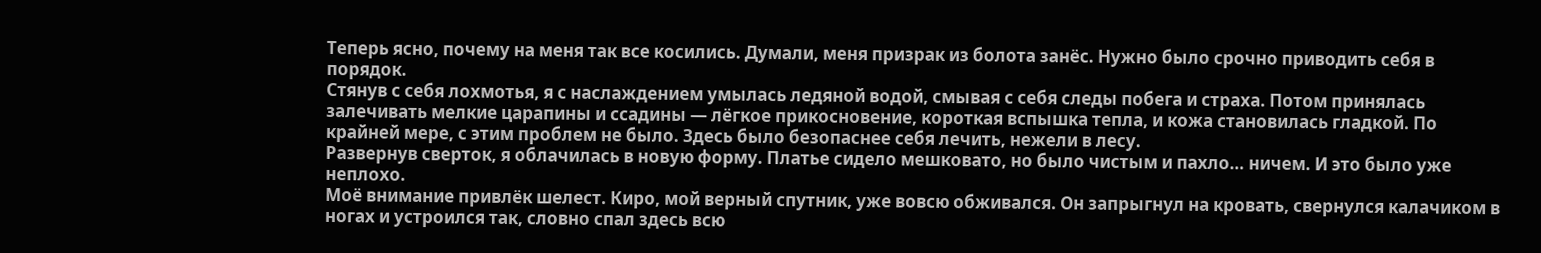Теперь ясно, почему на меня так все косились. Думали, меня призрак из болота занёс. Нужно было срочно приводить себя в порядок.
Стянув с себя лохмотья, я с наслаждением умылась ледяной водой, смывая с себя следы побега и страха. Потом принялась залечивать мелкие царапины и ссадины — лёгкое прикосновение, короткая вспышка тепла, и кожа становилась гладкой. По крайней мере, с этим проблем не было. Здесь было безопаснее себя лечить, нежели в лесу.
Развернув сверток, я облачилась в новую форму. Платье сидело мешковато, но было чистым и пахло… ничем. И это было уже неплохо.
Моё внимание привлёк шелест. Киро, мой верный спутник, уже вовсю обживался. Он запрыгнул на кровать, свернулся калачиком в ногах и устроился так, словно спал здесь всю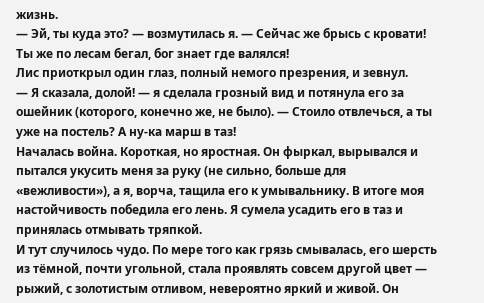жизнь.
— Эй, ты куда это? — возмутилась я. — Сейчас же брысь с кровати! Ты же по лесам бегал, бог знает где валялся!
Лис приоткрыл один глаз, полный немого презрения, и зевнул.
— Я сказала, долой! — я сделала грозный вид и потянула его за ошейник (которого, конечно же, не было). — Стоило отвлечься, а ты уже на постель? А ну-ка марш в таз!
Началась война. Короткая, но яростная. Он фыркал, вырывался и пытался укусить меня за руку (не сильно, больше для «вежливости»), а я, ворча, тащила его к умывальнику. В итоге моя настойчивость победила его лень. Я сумела усадить его в таз и принялась отмывать тряпкой.
И тут случилось чудо. По мере того как грязь смывалась, его шерсть из тёмной, почти угольной, стала проявлять совсем другой цвет — рыжий, с золотистым отливом, невероятно яркий и живой. Он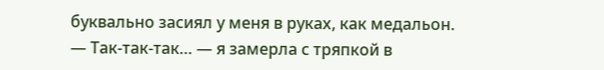буквально засиял у меня в руках, как медальон.
— Так-так-так… — я замерла с тряпкой в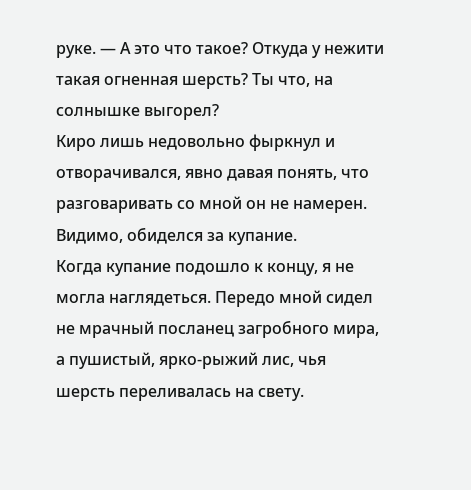руке. — А это что такое? Откуда у нежити такая огненная шерсть? Ты что, на солнышке выгорел?
Киро лишь недовольно фыркнул и отворачивался, явно давая понять, что разговаривать со мной он не намерен. Видимо, обиделся за купание.
Когда купание подошло к концу, я не могла наглядеться. Передо мной сидел не мрачный посланец загробного мира, а пушистый, ярко-рыжий лис, чья шерсть переливалась на свету.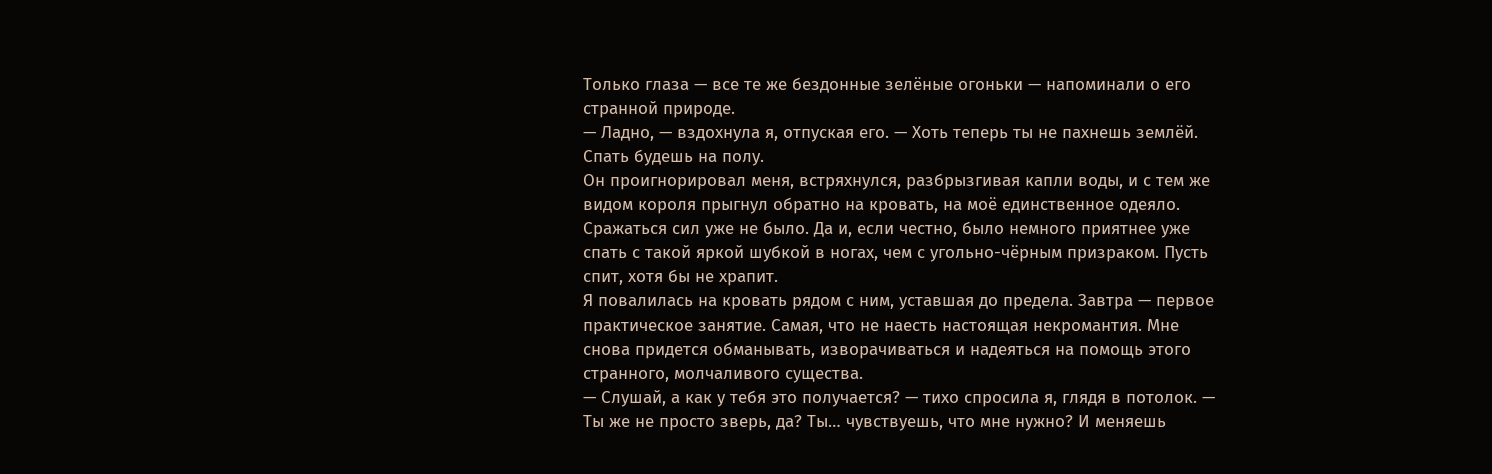Только глаза — все те же бездонные зелёные огоньки — напоминали о его странной природе.
— Ладно, — вздохнула я, отпуская его. — Хоть теперь ты не пахнешь землёй. Спать будешь на полу.
Он проигнорировал меня, встряхнулся, разбрызгивая капли воды, и с тем же видом короля прыгнул обратно на кровать, на моё единственное одеяло.
Сражаться сил уже не было. Да и, если честно, было немного приятнее уже спать с такой яркой шубкой в ногах, чем с угольно-чёрным призраком. Пусть спит, хотя бы не храпит.
Я повалилась на кровать рядом с ним, уставшая до предела. Завтра — первое практическое занятие. Самая, что не наесть настоящая некромантия. Мне снова придется обманывать, изворачиваться и надеяться на помощь этого странного, молчаливого существа.
— Слушай, а как у тебя это получается? — тихо спросила я, глядя в потолок. — Ты же не просто зверь, да? Ты… чувствуешь, что мне нужно? И меняешь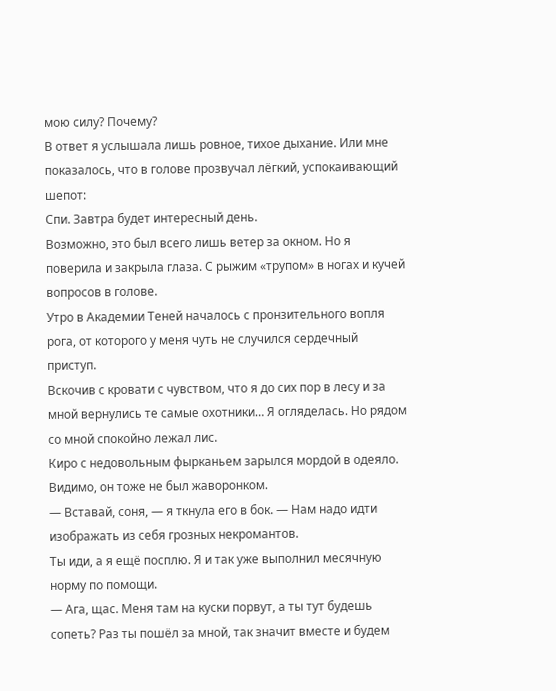мою силу? Почему?
В ответ я услышала лишь ровное, тихое дыхание. Или мне показалось, что в голове прозвучал лёгкий, успокаивающий шепот:
Спи. Завтра будет интересный день.
Возможно, это был всего лишь ветер за окном. Но я поверила и закрыла глаза. С рыжим «трупом» в ногах и кучей вопросов в голове.
Утро в Академии Теней началось с пронзительного вопля рога, от которого у меня чуть не случился сердечный приступ.
Вскочив с кровати с чувством, что я до сих пор в лесу и за мной вернулись те самые охотники… Я огляделась. Но рядом со мной спокойно лежал лис.
Киро с недовольным фырканьем зарылся мордой в одеяло. Видимо, он тоже не был жаворонком.
— Вставай, соня, — я ткнула его в бок. — Нам надо идти изображать из себя грозных некромантов.
Ты иди, а я ещё посплю. Я и так уже выполнил месячную норму по помощи.
— Ага, щас. Меня там на куски порвут, а ты тут будешь сопеть? Раз ты пошёл за мной, так значит вместе и будем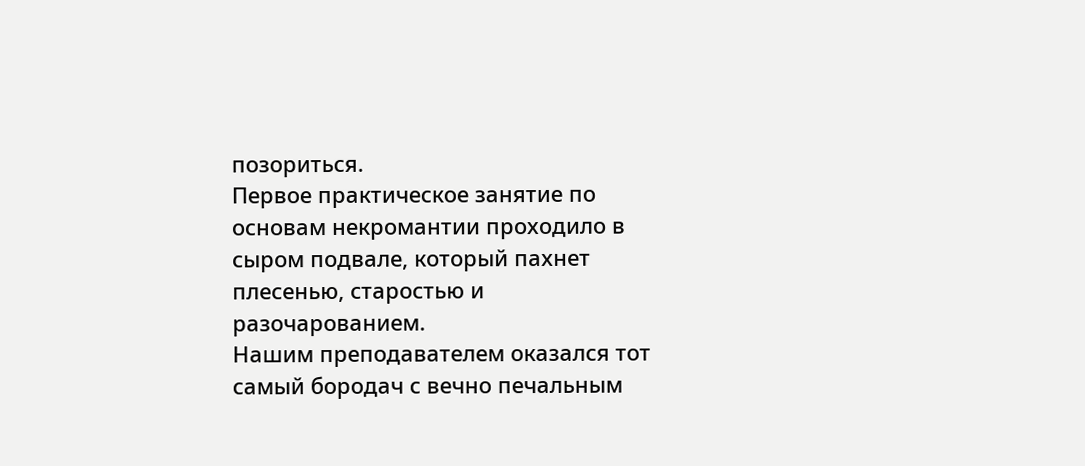позориться.
Первое практическое занятие по основам некромантии проходило в сыром подвале, который пахнет плесенью, старостью и разочарованием.
Нашим преподавателем оказался тот самый бородач с вечно печальным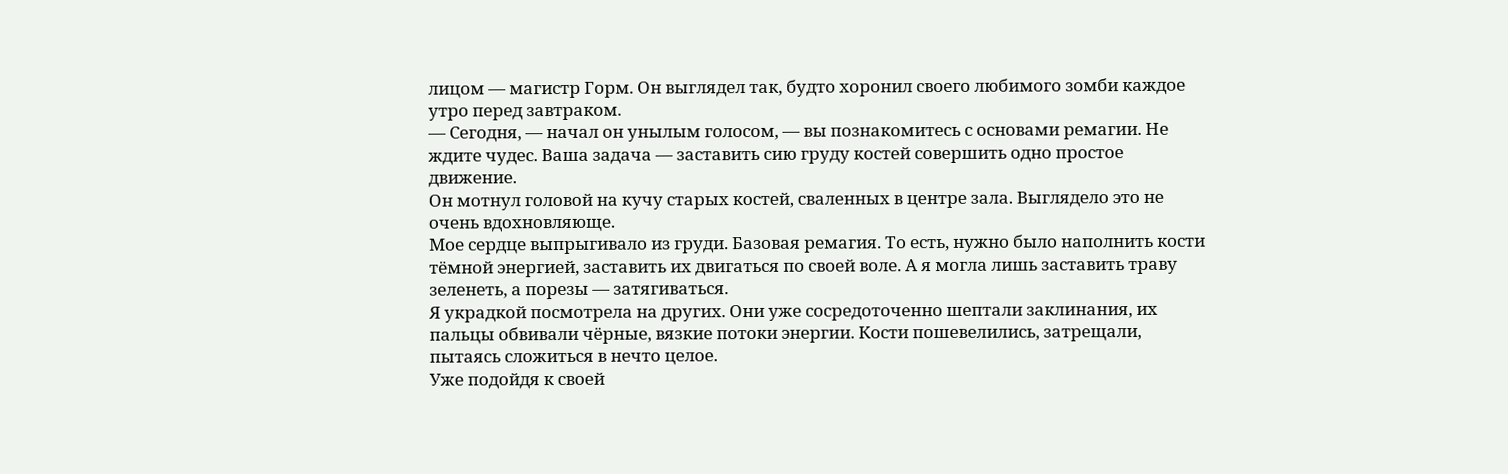лицом — магистр Горм. Он выглядел так, будто хоронил своего любимого зомби каждое утро перед завтраком.
— Сегодня, — начал он унылым голосом, — вы познакомитесь с основами ремагии. Не ждите чудес. Ваша задача — заставить сию груду костей совершить одно простое движение.
Он мотнул головой на кучу старых костей, сваленных в центре зала. Выглядело это не очень вдохновляюще.
Мое сердце выпрыгивало из груди. Базовая ремагия. То есть, нужно было наполнить кости тёмной энергией, заставить их двигаться по своей воле. А я могла лишь заставить траву зеленеть, а порезы — затягиваться.
Я украдкой посмотрела на других. Они уже сосредоточенно шептали заклинания, их пальцы обвивали чёрные, вязкие потоки энергии. Кости пошевелились, затрещали, пытаясь сложиться в нечто целое.
Уже подойдя к своей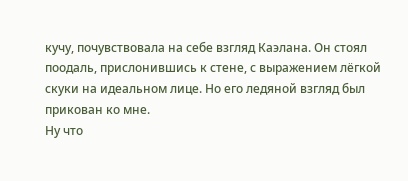кучу, почувствовала на себе взгляд Каэлана. Он стоял поодаль, прислонившись к стене, с выражением лёгкой скуки на идеальном лице. Но его ледяной взгляд был прикован ко мне.
Ну что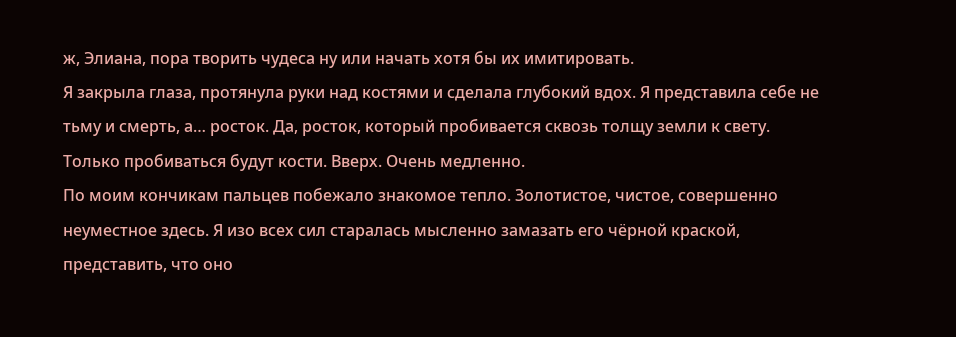ж, Элиана, пора творить чудеса ну или начать хотя бы их имитировать.
Я закрыла глаза, протянула руки над костями и сделала глубокий вдох. Я представила себе не тьму и смерть, а… росток. Да, росток, который пробивается сквозь толщу земли к свету. Только пробиваться будут кости. Вверх. Очень медленно.
По моим кончикам пальцев побежало знакомое тепло. Золотистое, чистое, совершенно неуместное здесь. Я изо всех сил старалась мысленно замазать его чёрной краской, представить, что оно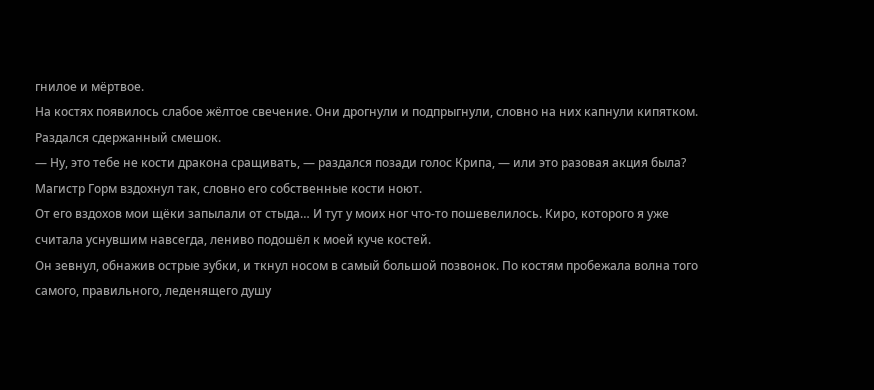гнилое и мёртвое.
На костях появилось слабое жёлтое свечение. Они дрогнули и подпрыгнули, словно на них капнули кипятком. Раздался сдержанный смешок.
— Ну, это тебе не кости дракона сращивать, — раздался позади голос Крипа, — или это разовая акция была?
Магистр Горм вздохнул так, словно его собственные кости ноют.
От его вздохов мои щёки запылали от стыда… И тут у моих ног что-то пошевелилось. Киро, которого я уже считала уснувшим навсегда, лениво подошёл к моей куче костей.
Он зевнул, обнажив острые зубки, и ткнул носом в самый большой позвонок. По костям пробежала волна того самого, правильного, леденящего душу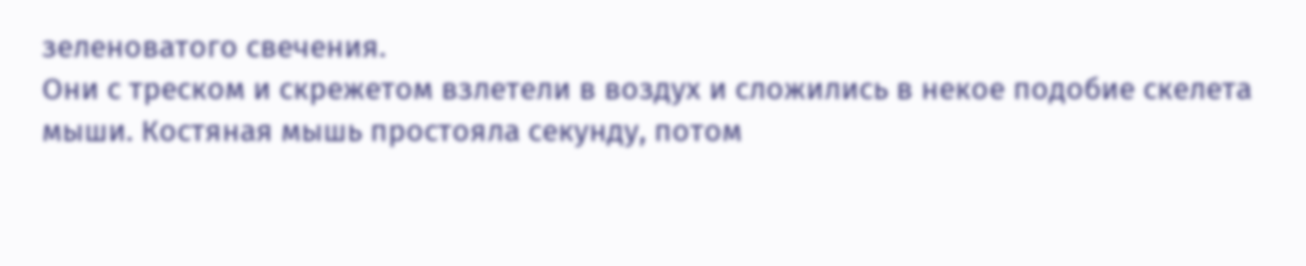зеленоватого свечения.
Они с треском и скрежетом взлетели в воздух и сложились в некое подобие скелета мыши. Костяная мышь простояла секунду, потом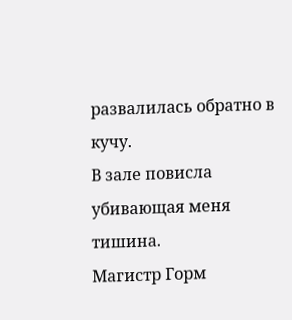развалилась обратно в кучу.
В зале повисла убивающая меня тишина.
Магистр Горм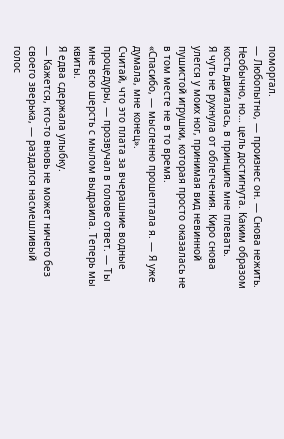поморгал.
— Любопытно, — произнес он. — Снова нежить. Необычно, но… цель достигнута. Каким образом кость двигалась, в принципе мне плевать.
Я чуть не рухнула от облегчения. Киро снова улегся у моих ног, принимая вид невинной пушистой игрушки, которая просто оказалась не в том месте не в то время.
«Спасибо, — мысленно прошептала я. — Я уже думала, мне конец».
Считай, что это плата за вчерашние водные процедуры, — прозвучал в голове ответ. — Ты мне всю шерсть с мылом выдраила. Теперь мы квиты.
Я едва сдержала улыбку.
— Кажется, кто-то вновь не может ничего без своего зверька, — раздался насмешливый голос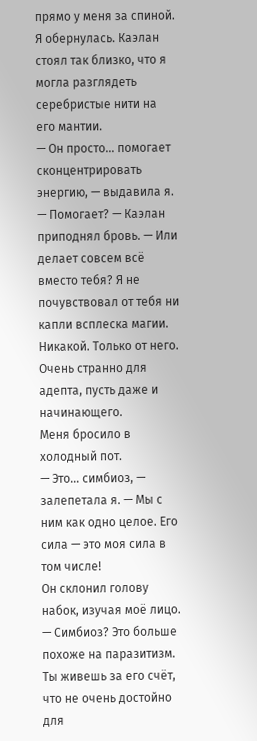прямо у меня за спиной.
Я обернулась. Каэлан стоял так близко, что я могла разглядеть серебристые нити на его мантии.
— Он просто… помогает сконцентрировать энергию, — выдавила я.
— Помогает? — Каэлан приподнял бровь. — Или делает совсем всё вместо тебя? Я не почувствовал от тебя ни капли всплеска магии. Никакой. Только от него. Очень странно для адепта, пусть даже и начинающего.
Меня бросило в холодный пот.
— Это… симбиоз, — залепетала я. — Мы с ним как одно целое. Его сила — это моя сила в том числе!
Он склонил голову набок, изучая моё лицо.
— Симбиоз? Это больше похоже на паразитизм. Ты живешь за его счёт, что не очень достойно для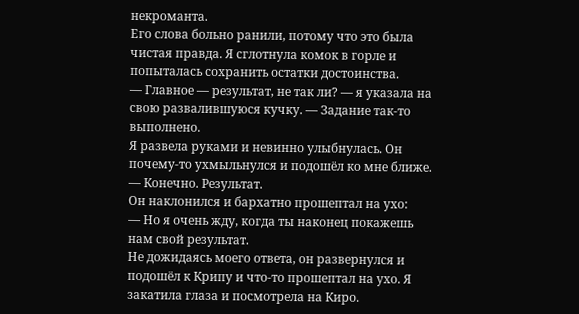некроманта.
Его слова больно ранили, потому что это была чистая правда. Я сглотнула комок в горле и попыталась сохранить остатки достоинства.
— Главное — результат, не так ли? — я указала на свою развалившуюся кучку. — Задание так-то выполнено.
Я развела руками и невинно улыбнулась. Он почему-то ухмыльнулся и подошёл ко мне ближе.
— Конечно. Результат.
Он наклонился и бархатно прошептал на ухо:
— Но я очень жду, когда ты наконец покажешь нам свой результат.
Не дожидаясь моего ответа, он развернулся и подошёл к Крипу и что-то прошептал на ухо. Я закатила глаза и посмотрела на Киро.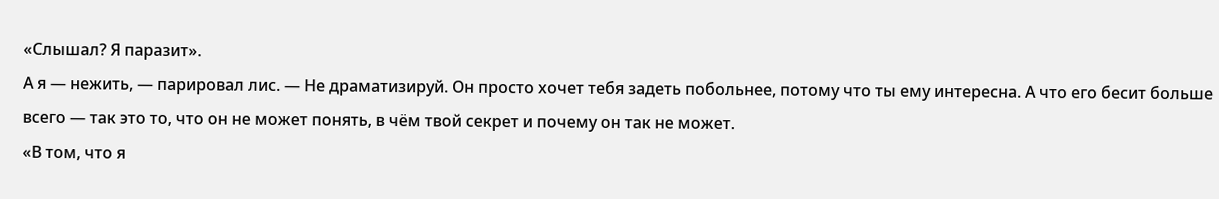«Слышал? Я паразит».
А я — нежить, — парировал лис. — Не драматизируй. Он просто хочет тебя задеть побольнее, потому что ты ему интересна. А что его бесит больше всего — так это то, что он не может понять, в чём твой секрет и почему он так не может.
«В том, что я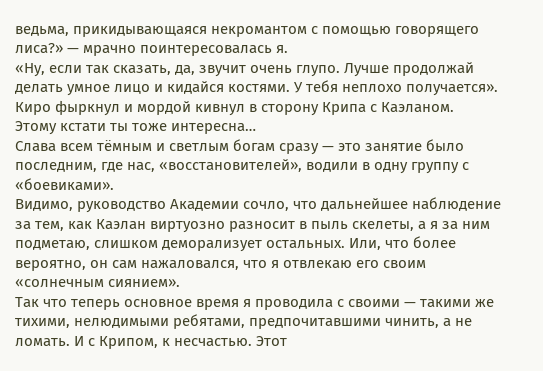ведьма, прикидывающаяся некромантом с помощью говорящего лиса?» — мрачно поинтересовалась я.
«Ну, если так сказать, да, звучит очень глупо. Лучше продолжай делать умное лицо и кидайся костями. У тебя неплохо получается».
Киро фыркнул и мордой кивнул в сторону Крипа с Каэланом.
Этому кстати ты тоже интересна…
Слава всем тёмным и светлым богам сразу — это занятие было последним, где нас, «восстановителей», водили в одну группу с «боевиками».
Видимо, руководство Академии сочло, что дальнейшее наблюдение за тем, как Каэлан виртуозно разносит в пыль скелеты, а я за ним подметаю, слишком деморализует остальных. Или, что более вероятно, он сам нажаловался, что я отвлекаю его своим «солнечным сиянием».
Так что теперь основное время я проводила с своими — такими же тихими, нелюдимыми ребятами, предпочитавшими чинить, а не ломать. И с Крипом, к несчастью. Этот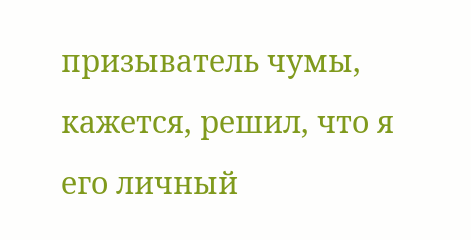призыватель чумы, кажется, решил, что я его личный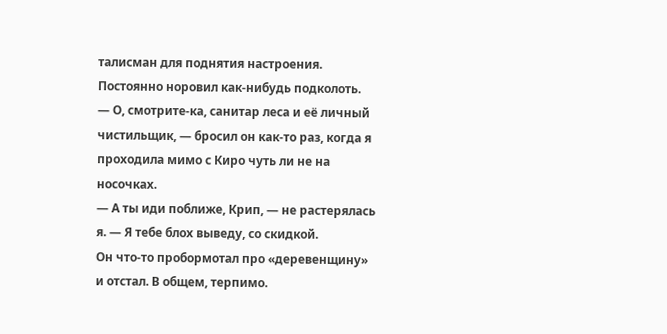талисман для поднятия настроения. Постоянно норовил как-нибудь подколоть.
— О, смотрите-ка, санитар леса и её личный чистильщик, — бросил он как-то раз, когда я проходила мимо с Киро чуть ли не на носочках.
— А ты иди поближе, Крип, — не растерялась я. — Я тебе блох выведу, со скидкой.
Он что-то пробормотал про «деревенщину» и отстал. В общем, терпимо.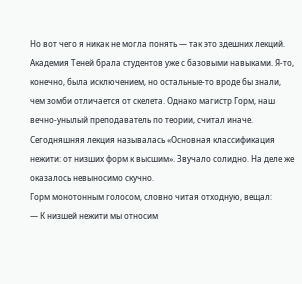Но вот чего я никак не могла понять — так это здешних лекций. Академия Теней брала студентов уже с базовыми навыками. Я-то, конечно, была исключением, но остальные-то вроде бы знали, чем зомби отличается от скелета. Однако магистр Горм, наш вечно-унылый преподаватель по теории, считал иначе.
Сегодняшняя лекция называлась «Основная классификация нежити: от низших форм к высшим». Звучало солидно. На деле же оказалось невыносимо скучно.
Горм монотонным голосом, словно читая отходную, вещал:
— К низшей нежити мы относим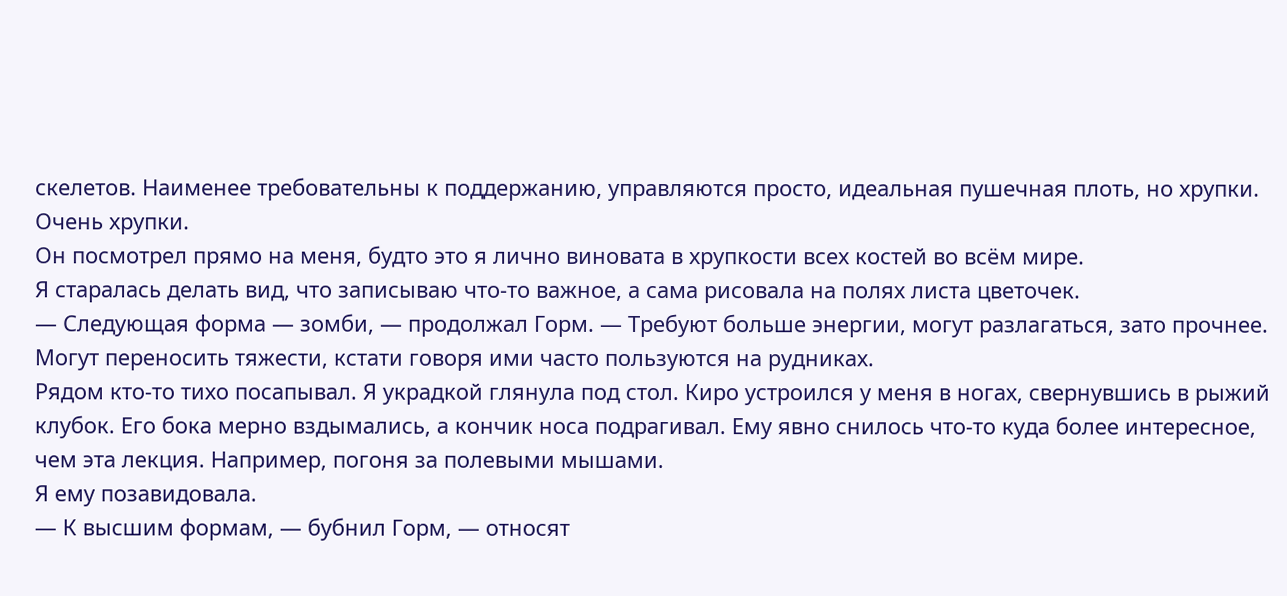скелетов. Наименее требовательны к поддержанию, управляются просто, идеальная пушечная плоть, но хрупки. Очень хрупки.
Он посмотрел прямо на меня, будто это я лично виновата в хрупкости всех костей во всём мире.
Я старалась делать вид, что записываю что-то важное, а сама рисовала на полях листа цветочек.
— Следующая форма — зомби, — продолжал Горм. — Требуют больше энергии, могут разлагаться, зато прочнее. Могут переносить тяжести, кстати говоря ими часто пользуются на рудниках.
Рядом кто-то тихо посапывал. Я украдкой глянула под стол. Киро устроился у меня в ногах, свернувшись в рыжий клубок. Его бока мерно вздымались, а кончик носа подрагивал. Ему явно снилось что-то куда более интересное, чем эта лекция. Например, погоня за полевыми мышами.
Я ему позавидовала.
— К высшим формам, — бубнил Горм, — относят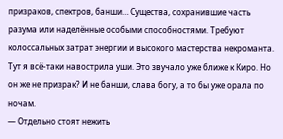призраков, спектров, банши… Существа, сохранившие часть разума или наделённые особыми способностями. Требуют колоссальных затрат энергии и высокого мастерства некроманта.
Тут я всё-таки навострила уши. Это звучало уже ближе к Киро. Но он же не призрак? И не банши, слава богу, а то бы уже орала по ночам.
— Отдельно стоят нежить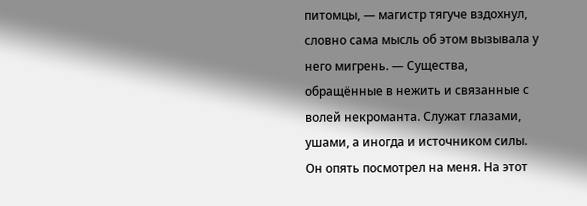питомцы, — магистр тягуче вздохнул, словно сама мысль об этом вызывала у него мигрень. — Существа, обращённые в нежить и связанные с волей некроманта. Служат глазами, ушами, а иногда и источником силы.
Он опять посмотрел на меня. На этот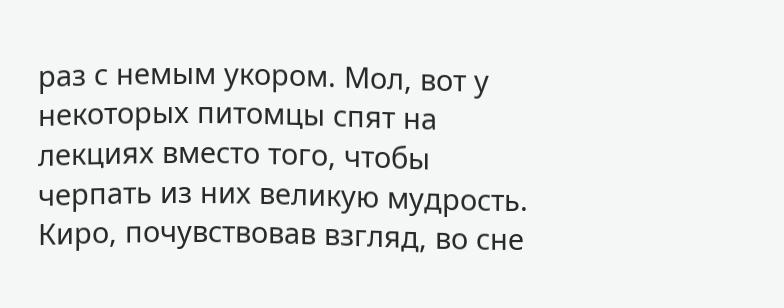раз с немым укором. Мол, вот у некоторых питомцы спят на лекциях вместо того, чтобы черпать из них великую мудрость.
Киро, почувствовав взгляд, во сне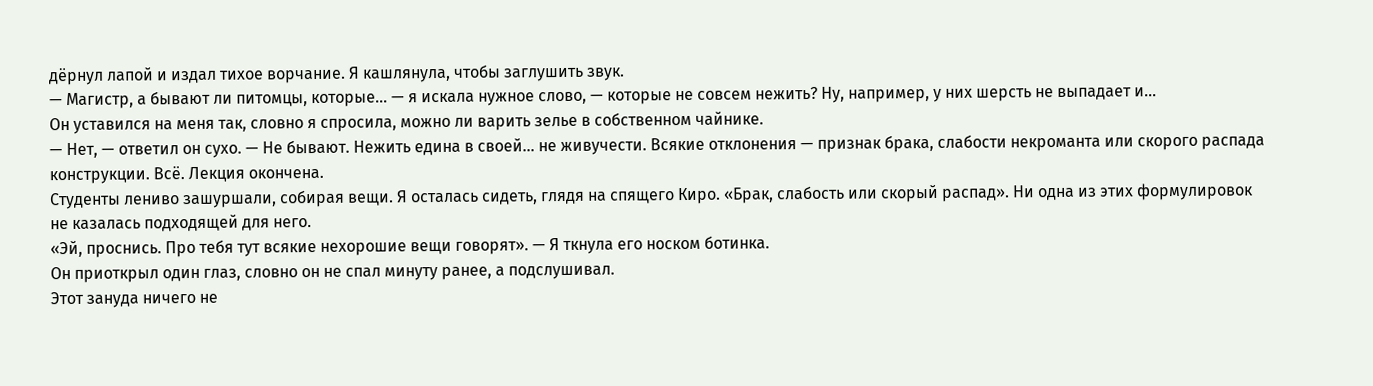дёрнул лапой и издал тихое ворчание. Я кашлянула, чтобы заглушить звук.
— Магистр, а бывают ли питомцы, которые… — я искала нужное слово, — которые не совсем нежить? Ну, например, у них шерсть не выпадает и…
Он уставился на меня так, словно я спросила, можно ли варить зелье в собственном чайнике.
— Нет, — ответил он сухо. — Не бывают. Нежить едина в своей… не живучести. Всякие отклонения — признак брака, слабости некроманта или скорого распада конструкции. Всё. Лекция окончена.
Студенты лениво зашуршали, собирая вещи. Я осталась сидеть, глядя на спящего Киро. «Брак, слабость или скорый распад». Ни одна из этих формулировок не казалась подходящей для него.
«Эй, проснись. Про тебя тут всякие нехорошие вещи говорят». — Я ткнула его носком ботинка.
Он приоткрыл один глаз, словно он не спал минуту ранее, а подслушивал.
Этот зануда ничего не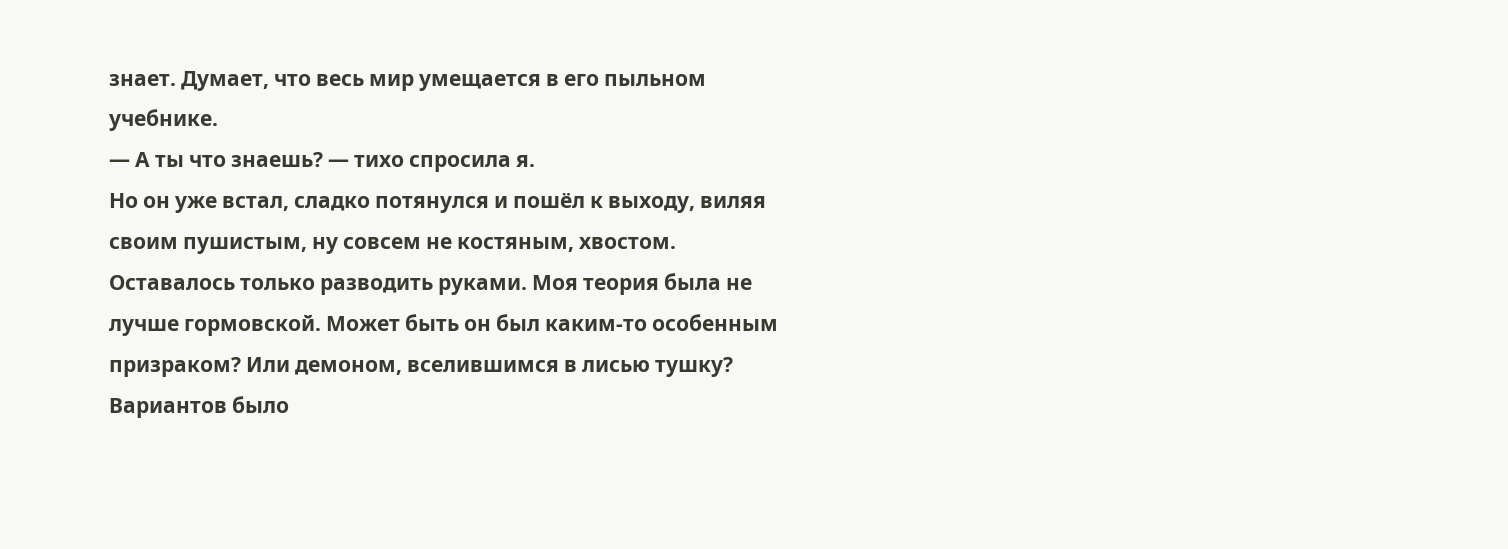знает. Думает, что весь мир умещается в его пыльном учебнике.
— А ты что знаешь? — тихо спросила я.
Но он уже встал, сладко потянулся и пошёл к выходу, виляя своим пушистым, ну совсем не костяным, хвостом.
Оставалось только разводить руками. Моя теория была не лучше гормовской. Может быть он был каким-то особенным призраком? Или демоном, вселившимся в лисью тушку? Вариантов было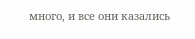много, и все они казались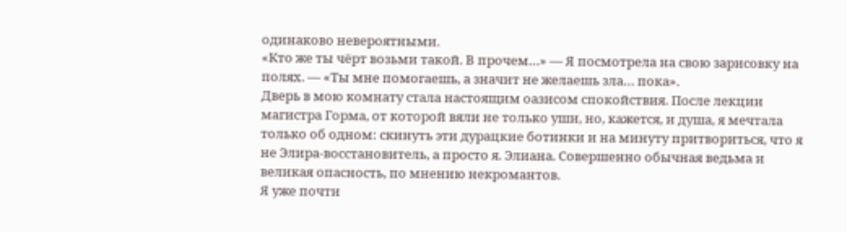одинаково невероятными.
«Кто же ты чёрт возьми такой. В прочем…» — Я посмотрела на свою зарисовку на полях. — «Ты мне помогаешь, а значит не желаешь зла… пока».
Дверь в мою комнату стала настоящим оазисом спокойствия. После лекции магистра Горма, от которой вяли не только уши, но, кажется, и душа, я мечтала только об одном: скинуть эти дурацкие ботинки и на минуту притвориться, что я не Элира-восстановитель, а просто я. Элиана. Совершенно обычная ведьма и великая опасность, по мнению некромантов.
Я уже почти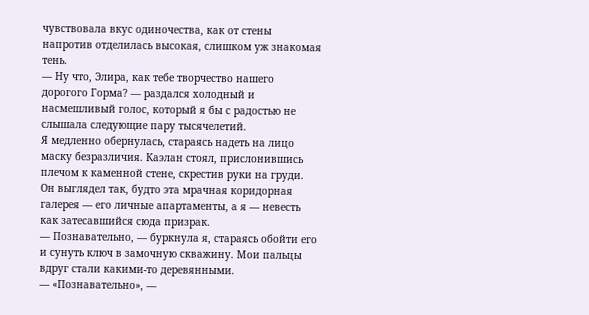чувствовала вкус одиночества, как от стены напротив отделилась высокая, слишком уж знакомая тень.
— Ну что, Элира, как тебе творчество нашего дорогого Горма? — раздался холодный и насмешливый голос, который я бы с радостью не слышала следующие пару тысячелетий.
Я медленно обернулась, стараясь надеть на лицо маску безразличия. Каэлан стоял, прислонившись плечом к каменной стене, скрестив руки на груди. Он выглядел так, будто эта мрачная коридорная галерея — его личные апартаменты, а я — невесть как затесавшийся сюда призрак.
— Познавательно, — буркнула я, стараясь обойти его и сунуть ключ в замочную скважину. Мои пальцы вдруг стали какими-то деревянными.
— «Познавательно», —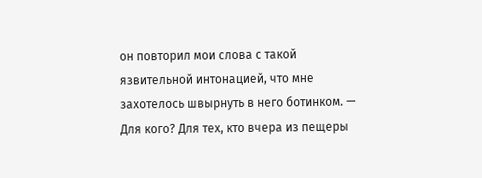он повторил мои слова с такой язвительной интонацией, что мне захотелось швырнуть в него ботинком. — Для кого? Для тех, кто вчера из пещеры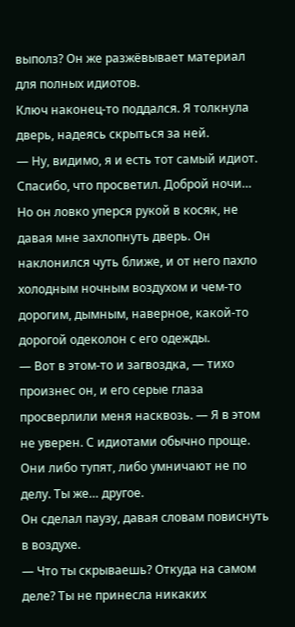выполз? Он же разжёвывает материал для полных идиотов.
Ключ наконец-то поддался. Я толкнула дверь, надеясь скрыться за ней.
— Ну, видимо, я и есть тот самый идиот. Спасибо, что просветил. Доброй ночи…
Но он ловко уперся рукой в косяк, не давая мне захлопнуть дверь. Он наклонился чуть ближе, и от него пахло холодным ночным воздухом и чем-то дорогим, дымным, наверное, какой-то дорогой одеколон с его одежды.
— Вот в этом-то и загвоздка, — тихо произнес он, и его серые глаза просверлили меня насквозь. — Я в этом не уверен. С идиотами обычно проще. Они либо тупят, либо умничают не по делу. Ты же… другое.
Он сделал паузу, давая словам повиснуть в воздухе.
— Что ты скрываешь? Откуда на самом деле? Ты не принесла никаких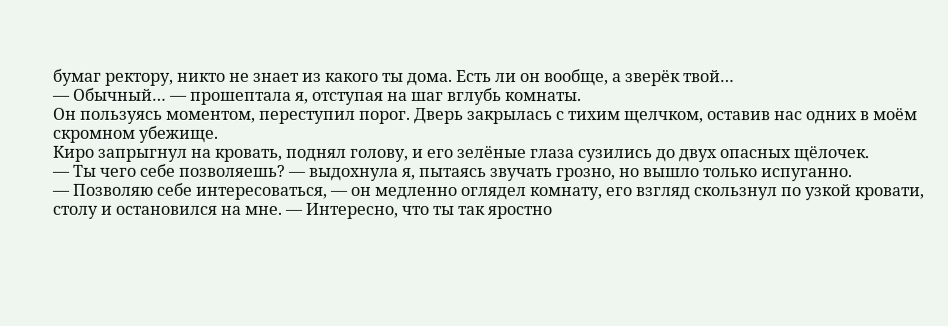бумаг ректору, никто не знает из какого ты дома. Есть ли он вообще, а зверёк твой…
— Обычный… — прошептала я, отступая на шаг вглубь комнаты.
Он пользуясь моментом, переступил порог. Дверь закрылась с тихим щелчком, оставив нас одних в моём скромном убежище.
Киро запрыгнул на кровать, поднял голову, и его зелёные глаза сузились до двух опасных щёлочек.
— Ты чего себе позволяешь? — выдохнула я, пытаясь звучать грозно, но вышло только испуганно.
— Позволяю себе интересоваться, — он медленно оглядел комнату, его взгляд скользнул по узкой кровати, столу и остановился на мне. — Интересно, что ты так яростно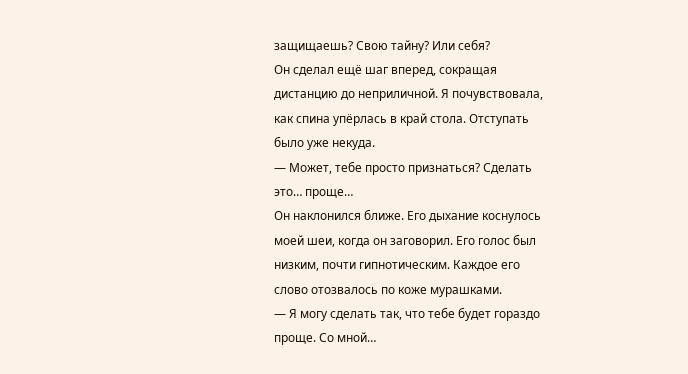защищаешь? Свою тайну? Или себя?
Он сделал ещё шаг вперед, сокращая дистанцию до неприличной. Я почувствовала, как спина упёрлась в край стола. Отступать было уже некуда.
— Может, тебе просто признаться? Сделать это… проще…
Он наклонился ближе. Его дыхание коснулось моей шеи, когда он заговорил. Его голос был низким, почти гипнотическим. Каждое его слово отозвалось по коже мурашками.
— Я могу сделать так, что тебе будет гораздо проще. Со мной…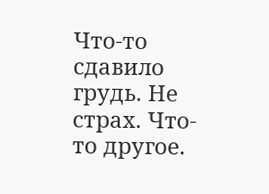Что-то сдавило грудь. Не страх. Что-то другое.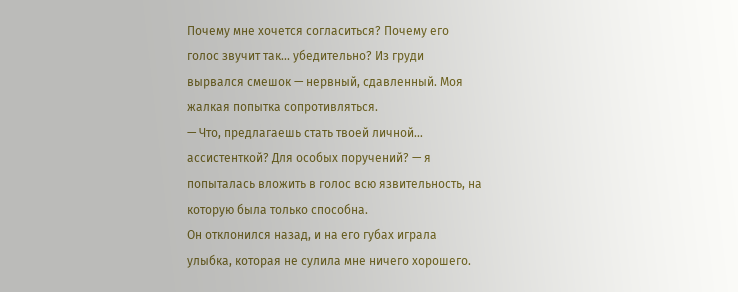Почему мне хочется согласиться? Почему его голос звучит так... убедительно? Из груди вырвался смешок — нервный, сдавленный. Моя жалкая попытка сопротивляться.
— Что, предлагаешь стать твоей личной… ассистенткой? Для особых поручений? — я попыталась вложить в голос всю язвительность, на которую была только способна.
Он отклонился назад, и на его губах играла улыбка, которая не сулила мне ничего хорошего.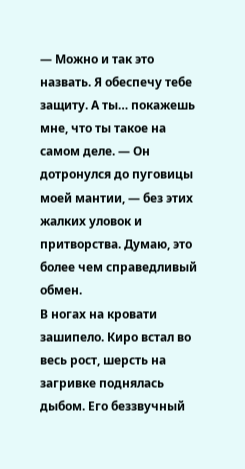— Можно и так это назвать. Я обеспечу тебе защиту. А ты… покажешь мне, что ты такое на самом деле. — Он дотронулся до пуговицы моей мантии, — без этих жалких уловок и притворства. Думаю, это более чем справедливый обмен.
В ногах на кровати зашипело. Киро встал во весь рост, шерсть на загривке поднялась дыбом. Его беззвучный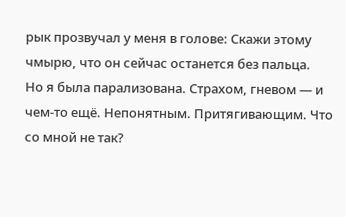рык прозвучал у меня в голове: Скажи этому чмырю, что он сейчас останется без пальца.
Но я была парализована. Страхом, гневом — и чем-то ещё. Непонятным. Притягивающим. Что со мной не так?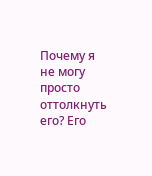Почему я не могу просто оттолкнуть его? Его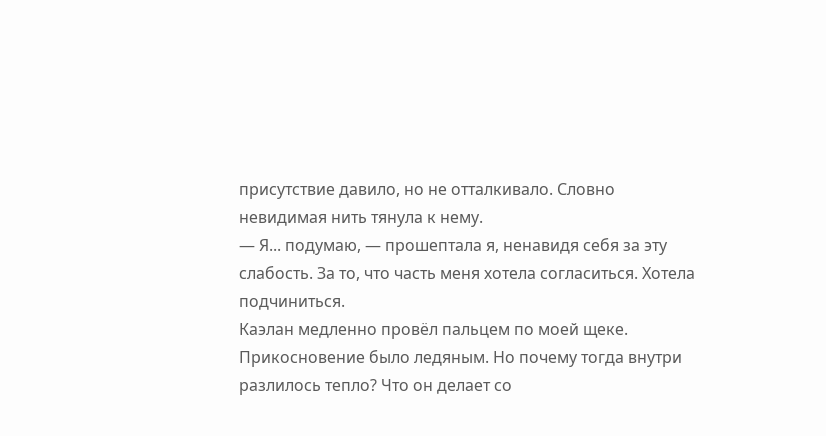присутствие давило, но не отталкивало. Словно невидимая нить тянула к нему.
— Я... подумаю, — прошептала я, ненавидя себя за эту слабость. За то, что часть меня хотела согласиться. Хотела подчиниться.
Каэлан медленно провёл пальцем по моей щеке. Прикосновение было ледяным. Но почему тогда внутри разлилось тепло? Что он делает со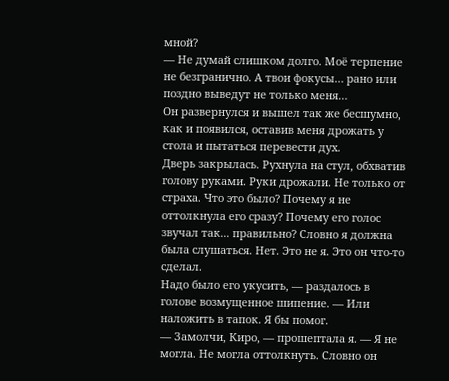мной?
— Не думай слишком долго. Моё терпение не безгранично. А твои фокусы… рано или поздно выведут не только меня…
Он развернулся и вышел так же бесшумно, как и появился, оставив меня дрожать у стола и пытаться перевести дух.
Дверь закрылась. Рухнула на стул, обхватив голову руками. Руки дрожали. Не только от страха. Что это было? Почему я не оттолкнула его сразу? Почему его голос звучал так... правильно? Словно я должна была слушаться. Нет. Это не я. Это он что-то сделал.
Надо было его укусить, — раздалось в голове возмущенное шипение. — Или наложить в тапок. Я бы помог.
— Замолчи, Киро, — прошептала я. — Я не могла. Не могла оттолкнуть. Словно он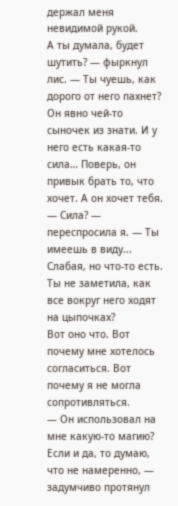держал меня невидимой рукой.
А ты думала, будет шутить? — фыркнул лис. — Ты чуешь, как дорого от него пахнет? Он явно чей-то сыночек из знати. И у него есть какая-то сила… Поверь, он привык брать то, что хочет. А он хочет тебя.
— Сила? — переспросила я. — Ты имеешь в виду...
Слабая, но что-то есть. Ты не заметила, как все вокруг него ходят на цыпочках?
Вот оно что. Вот почему мне хотелось согласиться. Вот почему я не могла сопротивляться.
— Он использовал на мне какую-то магию?
Если и да, то думаю, что не намеренно, — задумчиво протянул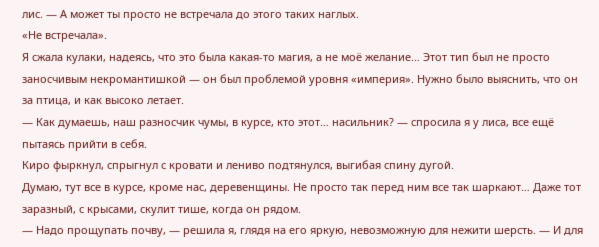лис. — А может ты просто не встречала до этого таких наглых.
«Не встречала».
Я сжала кулаки, надеясь, что это была какая-то магия, а не моё желание… Этот тип был не просто заносчивым некромантишкой — он был проблемой уровня «империя». Нужно было выяснить, что он за птица, и как высоко летает.
— Как думаешь, наш разносчик чумы, в курсе, кто этот… насильник? — спросила я у лиса, все ещё пытаясь прийти в себя.
Киро фыркнул, спрыгнул с кровати и лениво подтянулся, выгибая спину дугой.
Думаю, тут все в курсе, кроме нас, деревенщины. Не просто так перед ним все так шаркают… Даже тот заразный, с крысами, скулит тише, когда он рядом.
— Надо прощупать почву, — решила я, глядя на его яркую, невозможную для нежити шерсть. — И для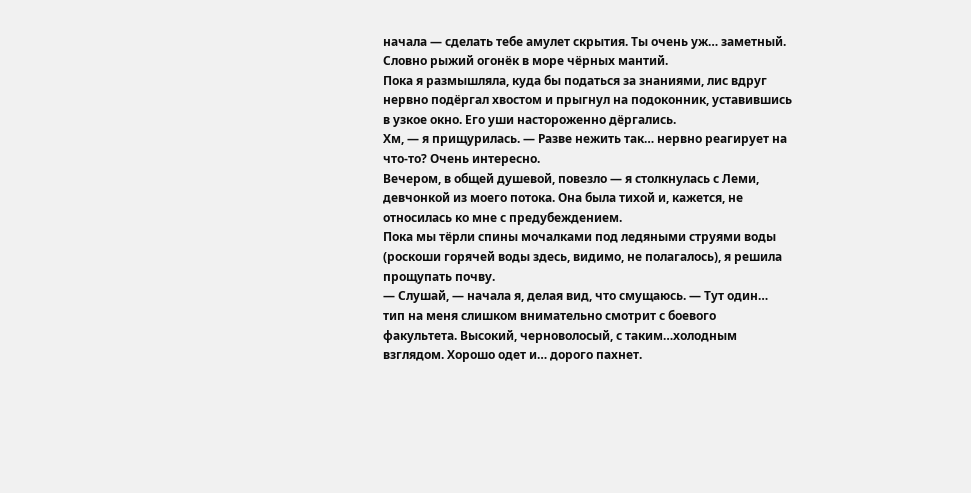начала — сделать тебе амулет скрытия. Ты очень уж… заметный. Словно рыжий огонёк в море чёрных мантий.
Пока я размышляла, куда бы податься за знаниями, лис вдруг нервно подёргал хвостом и прыгнул на подоконник, уставившись в узкое окно. Его уши настороженно дёргались.
Хм, — я прищурилась. — Разве нежить так… нервно реагирует на что-то? Очень интересно.
Вечером, в общей душевой, повезло — я столкнулась с Леми, девчонкой из моего потока. Она была тихой и, кажется, не относилась ко мне с предубеждением.
Пока мы тёрли спины мочалками под ледяными струями воды (роскоши горячей воды здесь, видимо, не полагалось), я решила прощупать почву.
— Слушай, — начала я, делая вид, что смущаюсь. — Тут один… тип на меня слишком внимательно смотрит с боевого факультета. Высокий, черноволосый, с таким…холодным взглядом. Хорошо одет и… дорого пахнет.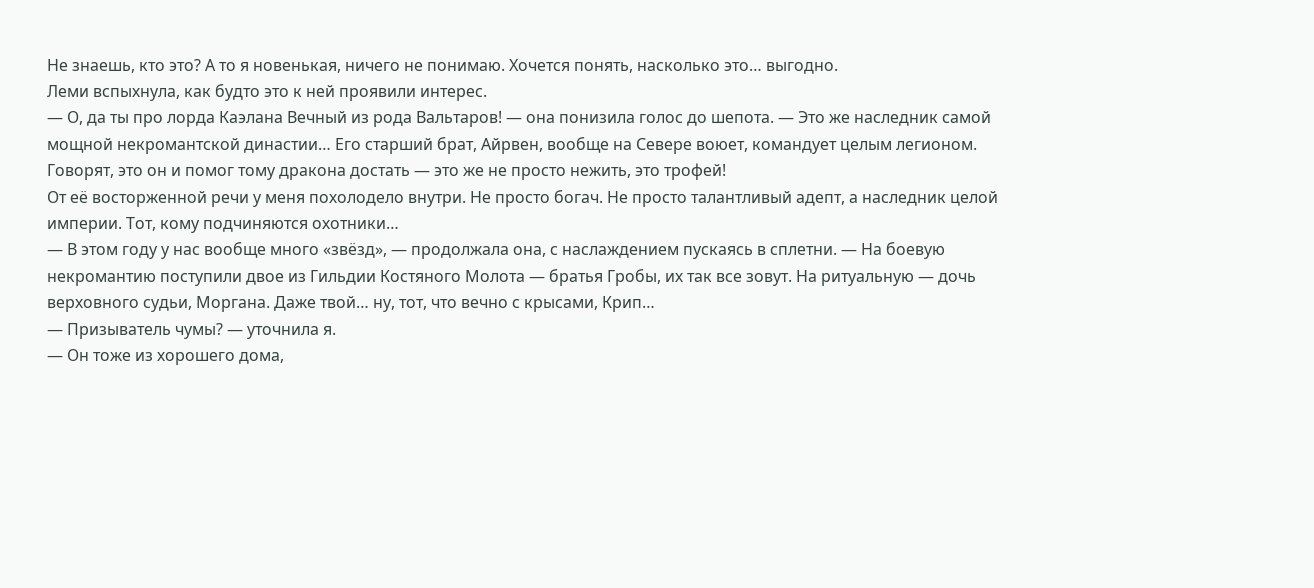Не знаешь, кто это? А то я новенькая, ничего не понимаю. Хочется понять, насколько это… выгодно.
Леми вспыхнула, как будто это к ней проявили интерес.
— О, да ты про лорда Каэлана Вечный из рода Вальтаров! — она понизила голос до шепота. — Это же наследник самой мощной некромантской династии… Его старший брат, Айрвен, вообще на Севере воюет, командует целым легионом. Говорят, это он и помог тому дракона достать — это же не просто нежить, это трофей!
От её восторженной речи у меня похолодело внутри. Не просто богач. Не просто талантливый адепт, а наследник целой империи. Тот, кому подчиняются охотники…
— В этом году у нас вообще много «звёзд», — продолжала она, с наслаждением пускаясь в сплетни. — На боевую некромантию поступили двое из Гильдии Костяного Молота — братья Гробы, их так все зовут. На ритуальную — дочь верховного судьи, Моргана. Даже твой… ну, тот, что вечно с крысами, Крип…
— Призыватель чумы? — уточнила я.
— Он тоже из хорошего дома,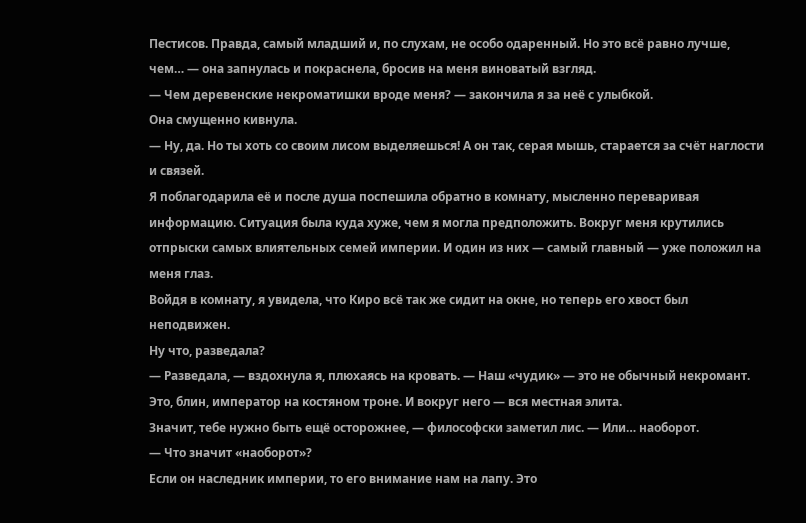Пестисов. Правда, самый младший и, по слухам, не особо одаренный. Но это всё равно лучше, чем… — она запнулась и покраснела, бросив на меня виноватый взгляд.
— Чем деревенские некроматишки вроде меня? — закончила я за неё с улыбкой.
Она смущенно кивнула.
— Ну, да. Но ты хоть со своим лисом выделяешься! А он так, серая мышь, старается за счёт наглости и связей.
Я поблагодарила её и после душа поспешила обратно в комнату, мысленно переваривая информацию. Ситуация была куда хуже, чем я могла предположить. Вокруг меня крутились отпрыски самых влиятельных семей империи. И один из них — самый главный — уже положил на меня глаз.
Войдя в комнату, я увидела, что Киро всё так же сидит на окне, но теперь его хвост был неподвижен.
Ну что, разведала?
— Разведала, — вздохнула я, плюхаясь на кровать. — Наш «чудик» — это не обычный некромант. Это, блин, император на костяном троне. И вокруг него — вся местная элита.
Значит, тебе нужно быть ещё осторожнее, — философски заметил лис. — Или… наоборот.
— Что значит «наоборот»?
Если он наследник империи, то его внимание нам на лапу. Это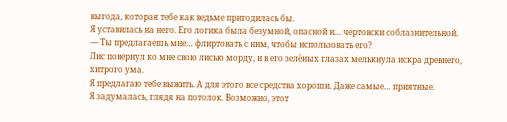выгода, которая тебе как ведьме пригодилась бы.
Я уставилась на него. Его логика была безумной, опасной и… чертовски соблазнительной.
— Ты предлагаешь мне… флиртовать с ним, чтобы использовать его?
Лис повернул ко мне свою лисью морду, и в его зелёных глазах мелькнула искра древнего, хитрого ума.
Я предлагаю тебе выжить. А для этого все средства хороши. Даже самые… приятные.
Я задумалась, глядя на потолок. Возможно, этот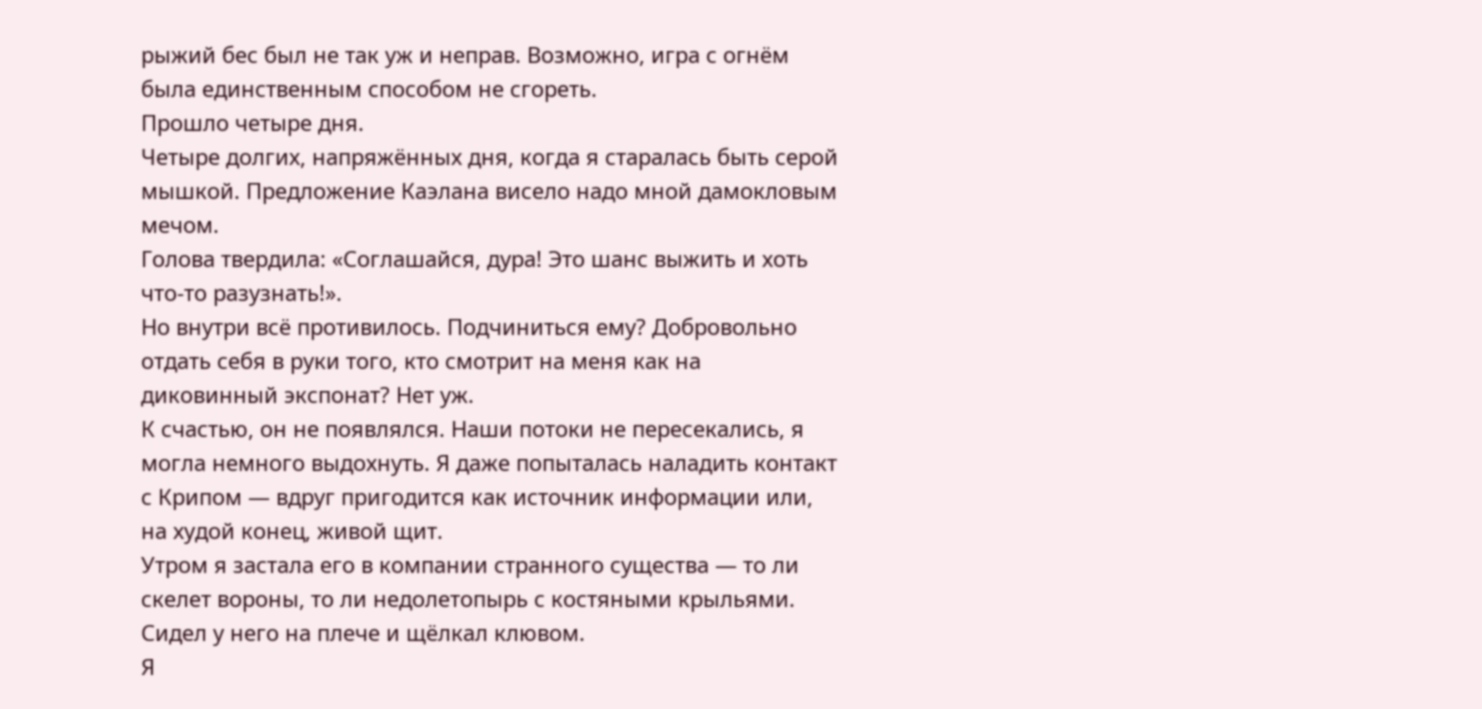рыжий бес был не так уж и неправ. Возможно, игра с огнём была единственным способом не сгореть.
Прошло четыре дня.
Четыре долгих, напряжённых дня, когда я старалась быть серой мышкой. Предложение Каэлана висело надо мной дамокловым мечом.
Голова твердила: «Соглашайся, дура! Это шанс выжить и хоть что-то разузнать!».
Но внутри всё противилось. Подчиниться ему? Добровольно отдать себя в руки того, кто смотрит на меня как на диковинный экспонат? Нет уж.
К счастью, он не появлялся. Наши потоки не пересекались, я могла немного выдохнуть. Я даже попыталась наладить контакт с Крипом — вдруг пригодится как источник информации или, на худой конец, живой щит.
Утром я застала его в компании странного существа — то ли скелет вороны, то ли недолетопырь с костяными крыльями. Сидел у него на плече и щёлкал клювом.
Я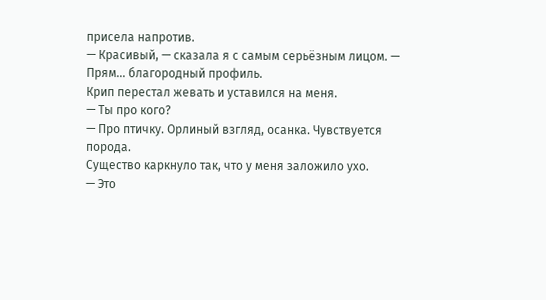присела напротив.
— Красивый, — сказала я с самым серьёзным лицом. — Прям... благородный профиль.
Крип перестал жевать и уставился на меня.
— Ты про кого?
— Про птичку. Орлиный взгляд, осанка. Чувствуется порода.
Существо каркнуло так, что у меня заложило ухо.
— Это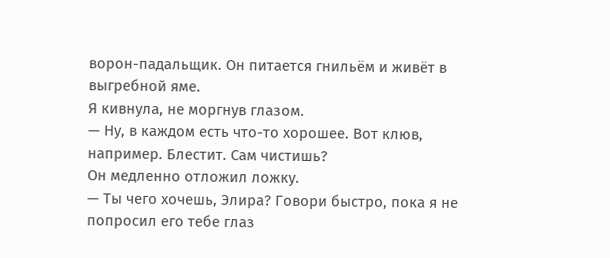ворон-падальщик. Он питается гнильём и живёт в выгребной яме.
Я кивнула, не моргнув глазом.
— Ну, в каждом есть что-то хорошее. Вот клюв, например. Блестит. Сам чистишь?
Он медленно отложил ложку.
— Ты чего хочешь, Элира? Говори быстро, пока я не попросил его тебе глаз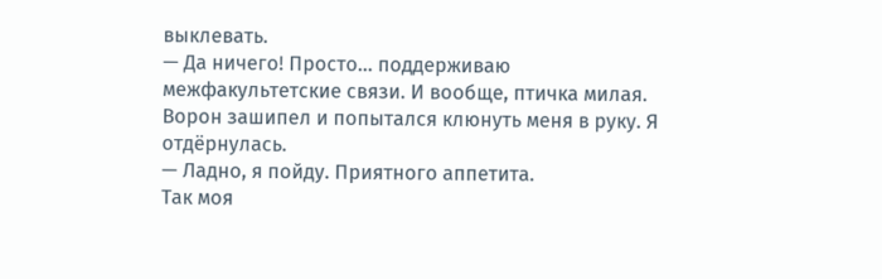выклевать.
— Да ничего! Просто... поддерживаю межфакультетские связи. И вообще, птичка милая.
Ворон зашипел и попытался клюнуть меня в руку. Я отдёрнулась.
— Ладно, я пойду. Приятного аппетита.
Так моя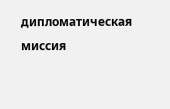дипломатическая миссия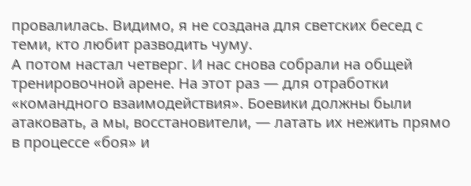провалилась. Видимо, я не создана для светских бесед с теми, кто любит разводить чуму.
А потом настал четверг. И нас снова собрали на общей тренировочной арене. На этот раз — для отработки «командного взаимодействия». Боевики должны были атаковать, а мы, восстановители, — латать их нежить прямо в процессе «боя» и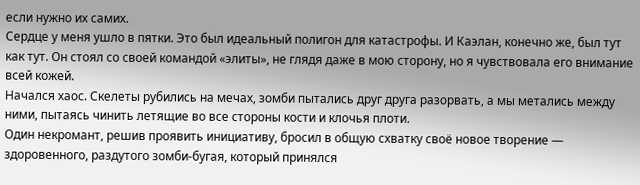если нужно их самих.
Сердце у меня ушло в пятки. Это был идеальный полигон для катастрофы. И Каэлан, конечно же, был тут как тут. Он стоял со своей командой «элиты», не глядя даже в мою сторону, но я чувствовала его внимание всей кожей.
Начался хаос. Скелеты рубились на мечах, зомби пытались друг друга разорвать, а мы метались между ними, пытаясь чинить летящие во все стороны кости и клочья плоти.
Один некромант, решив проявить инициативу, бросил в общую схватку своё новое творение — здоровенного, раздутого зомби-бугая, который принялся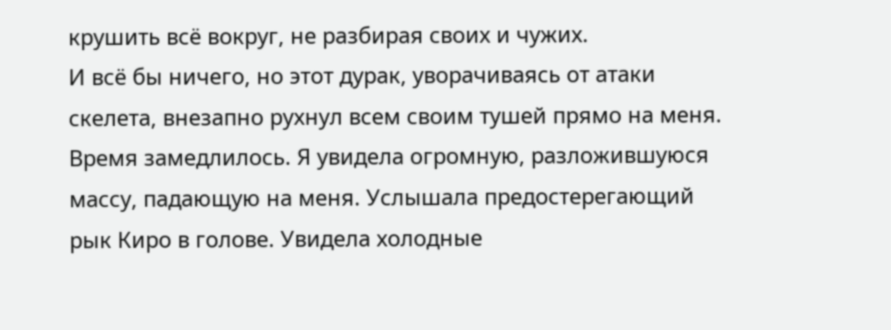крушить всё вокруг, не разбирая своих и чужих.
И всё бы ничего, но этот дурак, уворачиваясь от атаки скелета, внезапно рухнул всем своим тушей прямо на меня.
Время замедлилось. Я увидела огромную, разложившуюся массу, падающую на меня. Услышала предостерегающий рык Киро в голове. Увидела холодные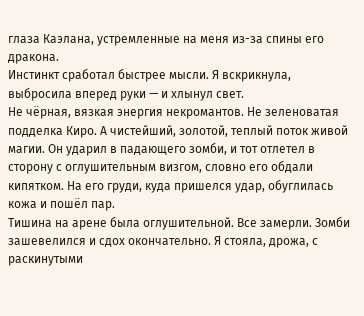глаза Каэлана, устремленные на меня из-за спины его дракона.
Инстинкт сработал быстрее мысли. Я вскрикнула, выбросила вперед руки — и хлынул свет.
Не чёрная, вязкая энергия некромантов. Не зеленоватая подделка Киро. А чистейший, золотой, теплый поток живой магии. Он ударил в падающего зомби, и тот отлетел в сторону с оглушительным визгом, словно его обдали кипятком. На его груди, куда пришелся удар, обуглилась кожа и пошёл пар.
Тишина на арене была оглушительной. Все замерли. Зомби зашевелился и сдох окончательно. Я стояла, дрожа, с раскинутыми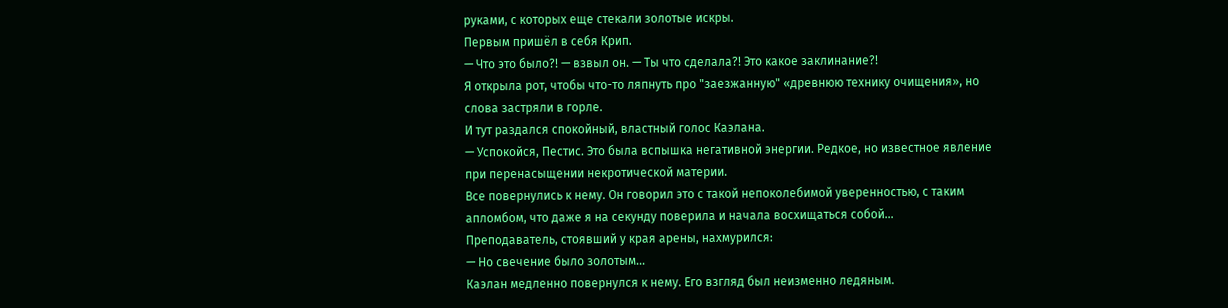руками, с которых еще стекали золотые искры.
Первым пришёл в себя Крип.
— Что это было?! — взвыл он. — Ты что сделала?! Это какое заклинание?!
Я открыла рот, чтобы что-то ляпнуть про "заезжанную" «древнюю технику очищения», но слова застряли в горле.
И тут раздался спокойный, властный голос Каэлана.
— Успокойся, Пестис. Это была вспышка негативной энергии. Редкое, но известное явление при перенасыщении некротической материи.
Все повернулись к нему. Он говорил это с такой непоколебимой уверенностью, с таким апломбом, что даже я на секунду поверила и начала восхищаться собой…
Преподаватель, стоявший у края арены, нахмурился:
— Но свечение было золотым...
Каэлан медленно повернулся к нему. Его взгляд был неизменно ледяным.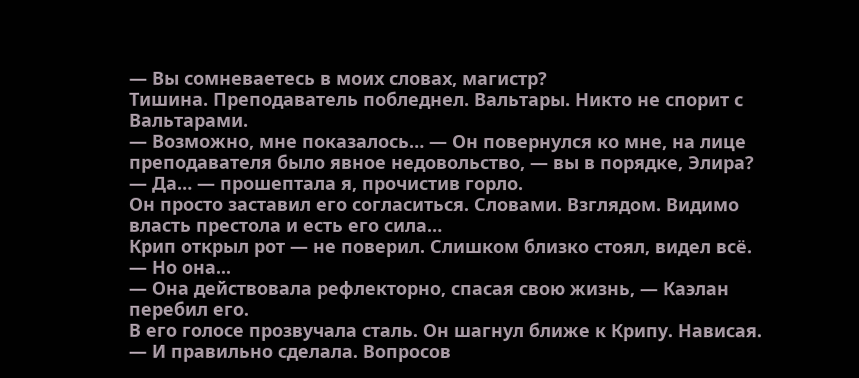— Вы сомневаетесь в моих словах, магистр?
Тишина. Преподаватель побледнел. Вальтары. Никто не спорит с Вальтарами.
— Возможно, мне показалось… — Он повернулся ко мне, на лице преподавателя было явное недовольство, — вы в порядке, Элира?
— Да… — прошептала я, прочистив горло.
Он просто заставил его согласиться. Словами. Взглядом. Видимо власть престола и есть его сила…
Крип открыл рот — не поверил. Слишком близко стоял, видел всё.
— Но она...
— Она действовала рефлекторно, спасая свою жизнь, — Каэлан перебил его.
В его голосе прозвучала сталь. Он шагнул ближе к Крипу. Нависая.
— И правильно сделала. Вопросов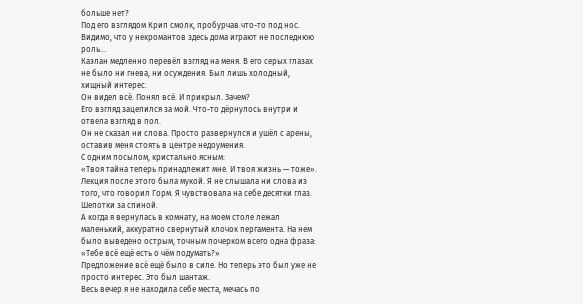больше нет?
Под его взглядом Крип смолк, пробурчав что-то под нос.
Видимо, что у некромантов здесь дома играют не последнюю роль…
Каэлан медленно перевёл взгляд на меня. В его серых глазах не было ни гнева, ни осуждения. Был лишь холодный, хищный интерес.
Он видел всё. Понял всё. И прикрыл. Зачем?
Его взгляд зацепился за мой. Что-то дёрнулось внутри и отвела взгляд в пол.
Он не сказал ни слова. Просто развернулся и ушёл с арены, оставив меня стоять в центре недоумения.
С одним посылом, кристально ясным:
«Твоя тайна теперь принадлежит мне. И твоя жизнь — тоже».
Лекция после этого была мукой. Я не слышала ни слова из того, что говорил Горм. Я чувствовала на себе десятки глаз. Шепотки за спиной.
А когда я вернулась в комнату, на моем столе лежал маленький, аккуратно свернутый клочок пергамента. На нем было выведено острым, точным почерком всего одна фраза:
«Тебе всё ещё есть о чём подумать?»
Предложение всё ещё было в силе. Но теперь это был уже не просто интерес. Это был шантаж.
Весь вечер я не находила себе места, мечась по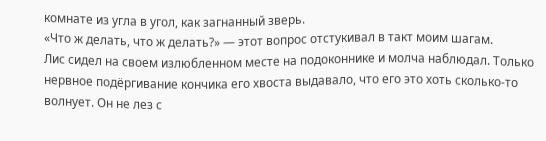комнате из угла в угол, как загнанный зверь.
«Что ж делать, что ж делать?» — этот вопрос отстукивал в такт моим шагам.
Лис сидел на своем излюбленном месте на подоконнике и молча наблюдал. Только нервное подёргивание кончика его хвоста выдавало, что его это хоть сколько-то волнует. Он не лез с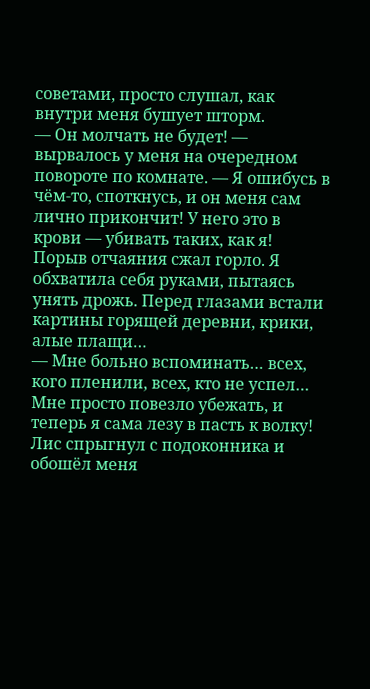советами, просто слушал, как внутри меня бушует шторм.
— Он молчать не будет! — вырвалось у меня на очередном повороте по комнате. — Я ошибусь в чём-то, споткнусь, и он меня сам лично прикончит! У него это в крови — убивать таких, как я!
Порыв отчаяния сжал горло. Я обхватила себя руками, пытаясь унять дрожь. Перед глазами встали картины горящей деревни, крики, алые плащи…
— Мне больно вспоминать… всех, кого пленили, всех, кто не успел… Мне просто повезло убежать, и теперь я сама лезу в пасть к волку!
Лис спрыгнул с подоконника и обошёл меня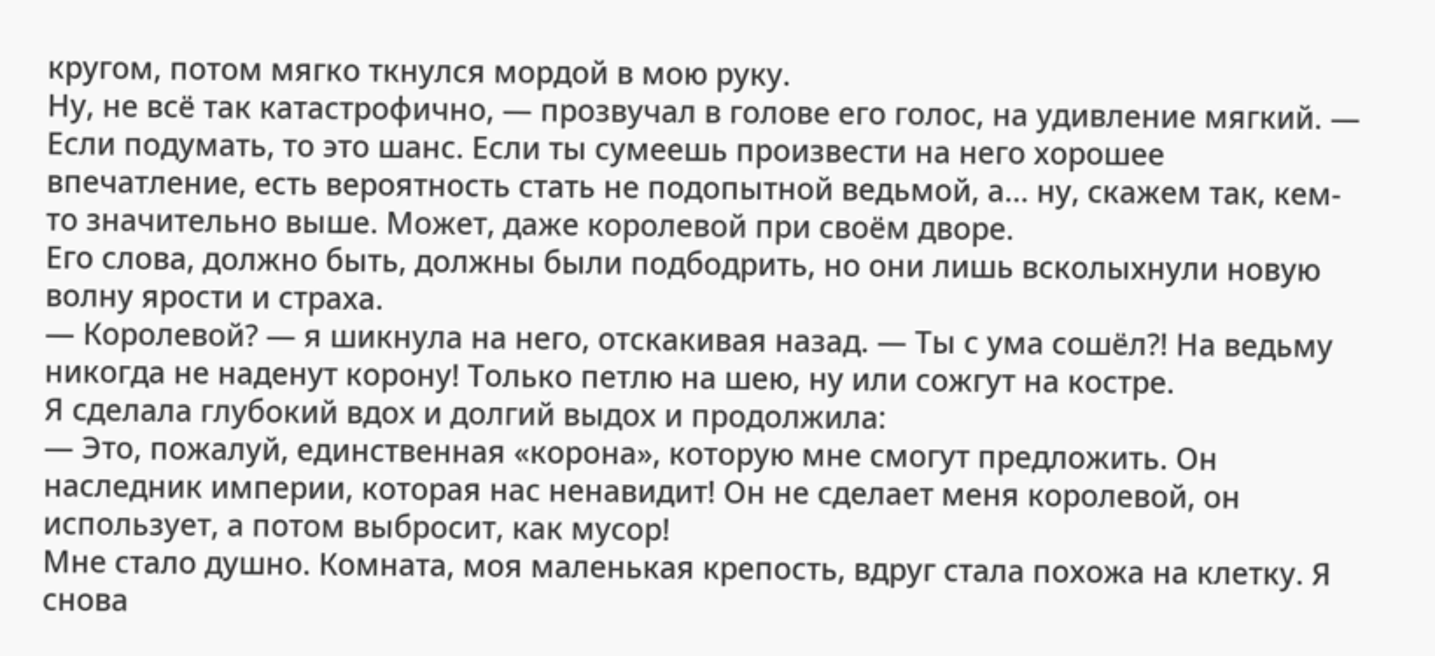кругом, потом мягко ткнулся мордой в мою руку.
Ну, не всё так катастрофично, — прозвучал в голове его голос, на удивление мягкий. — Если подумать, то это шанс. Если ты сумеешь произвести на него хорошее впечатление, есть вероятность стать не подопытной ведьмой, а… ну, скажем так, кем-то значительно выше. Может, даже королевой при своём дворе.
Его слова, должно быть, должны были подбодрить, но они лишь всколыхнули новую волну ярости и страха.
— Королевой? — я шикнула на него, отскакивая назад. — Ты с ума сошёл?! На ведьму никогда не наденут корону! Только петлю на шею, ну или сожгут на костре.
Я сделала глубокий вдох и долгий выдох и продолжила:
— Это, пожалуй, единственная «корона», которую мне смогут предложить. Он наследник империи, которая нас ненавидит! Он не сделает меня королевой, он использует, а потом выбросит, как мусор!
Мне стало душно. Комната, моя маленькая крепость, вдруг стала похожа на клетку. Я снова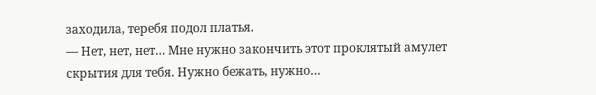заходила, теребя подол платья.
— Нет, нет, нет… Мне нужно закончить этот проклятый амулет скрытия для тебя. Нужно бежать, нужно…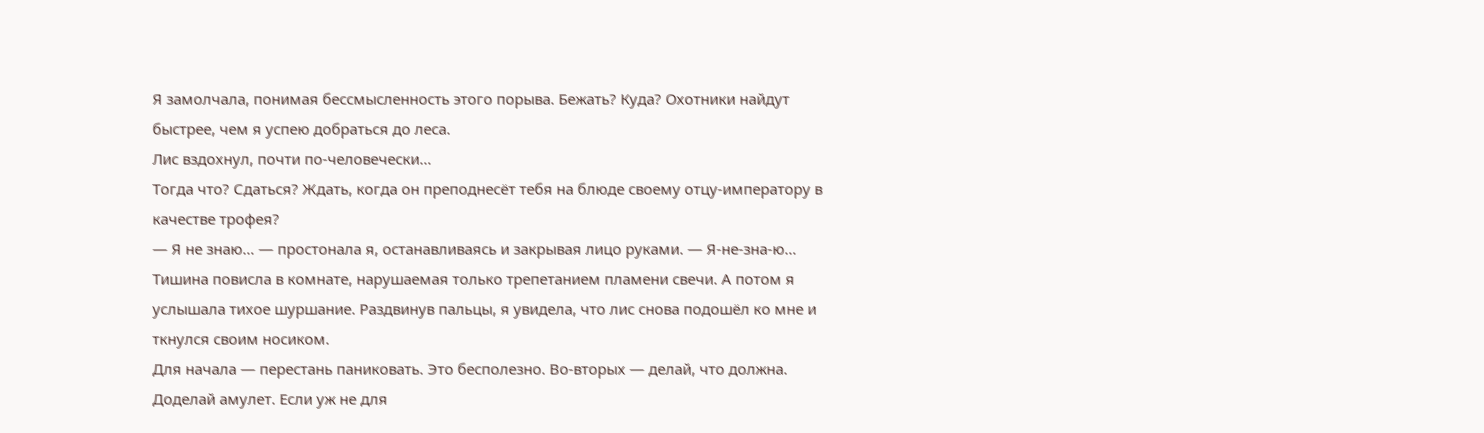Я замолчала, понимая бессмысленность этого порыва. Бежать? Куда? Охотники найдут быстрее, чем я успею добраться до леса.
Лис вздохнул, почти по-человечески…
Тогда что? Сдаться? Ждать, когда он преподнесёт тебя на блюде своему отцу-императору в качестве трофея?
— Я не знаю… — простонала я, останавливаясь и закрывая лицо руками. — Я-не-зна-ю…
Тишина повисла в комнате, нарушаемая только трепетанием пламени свечи. А потом я услышала тихое шуршание. Раздвинув пальцы, я увидела, что лис снова подошёл ко мне и ткнулся своим носиком.
Для начала — перестань паниковать. Это бесполезно. Во-вторых — делай, что должна. Доделай амулет. Если уж не для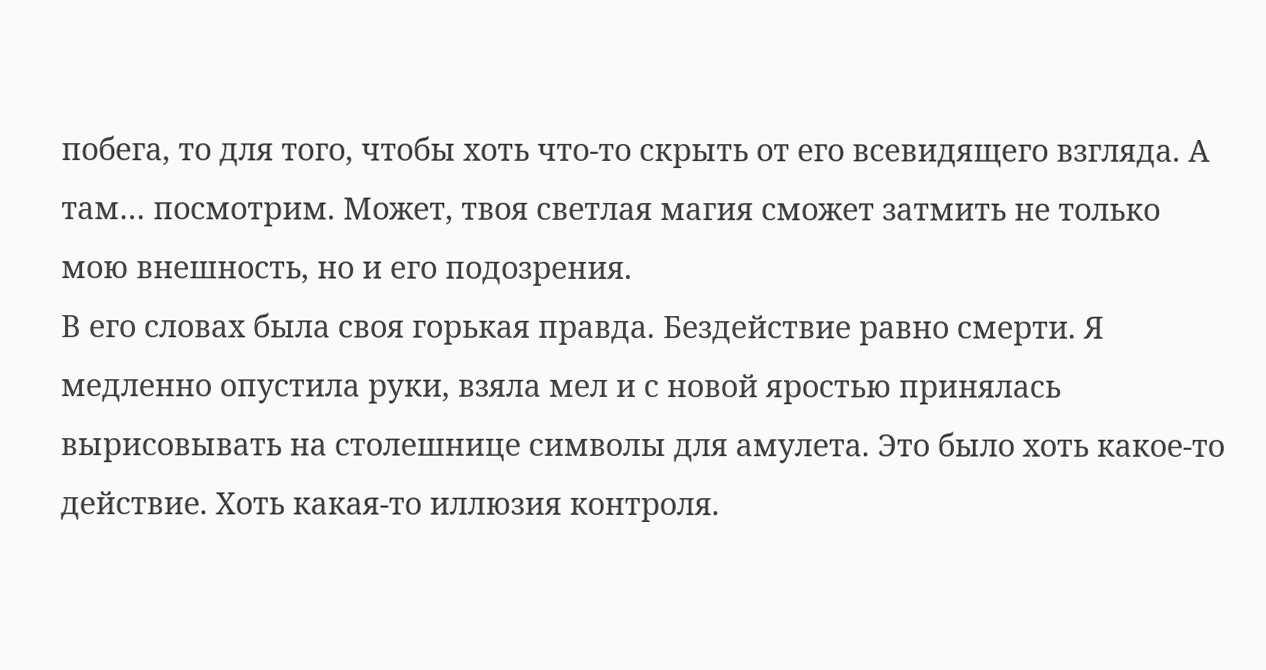побега, то для того, чтобы хоть что-то скрыть от его всевидящего взгляда. А там… посмотрим. Может, твоя светлая магия сможет затмить не только мою внешность, но и его подозрения.
В его словах была своя горькая правда. Бездействие равно смерти. Я медленно опустила руки, взяла мел и с новой яростью принялась вырисовывать на столешнице символы для амулета. Это было хоть какое-то действие. Хоть какая-то иллюзия контроля.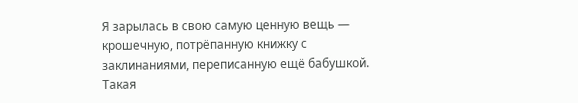Я зарылась в свою самую ценную вещь — крошечную, потрёпанную книжку с заклинаниями, переписанную ещё бабушкой. Такая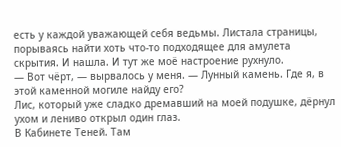есть у каждой уважающей себя ведьмы. Листала страницы, порываясь найти хоть что-то подходящее для амулета скрытия. И нашла. И тут же моё настроение рухнуло.
— Вот чёрт, — вырвалось у меня. — Лунный камень. Где я, в этой каменной могиле найду его?
Лис, который уже сладко дремавший на моей подушке, дёрнул ухом и лениво открыл один глаз.
В Кабинете Теней. Там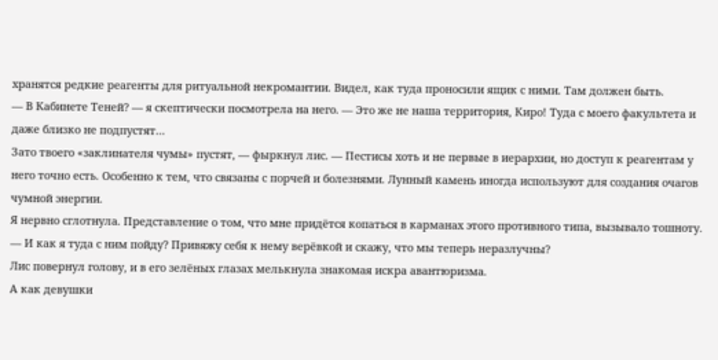хранятся редкие реагенты для ритуальной некромантии. Видел, как туда проносили ящик с ними. Там должен быть.
— В Кабинете Теней? — я скептически посмотрела на него. — Это же не наша территория, Киро! Туда с моего факультета и даже близко не подпустят…
Зато твоего «заклинателя чумы» пустят, — фыркнул лис. — Пестисы хоть и не первые в иерархии, но доступ к реагентам у него точно есть. Особенно к тем, что связаны с порчей и болезнями. Лунный камень иногда используют для создания очагов чумной энергии.
Я нервно сглотнула. Представление о том, что мне придётся копаться в карманах этого противного типа, вызывало тошноту.
— И как я туда с ним пойду? Привяжу себя к нему верёвкой и скажу, что мы теперь неразлучны?
Лис повернул голову, и в его зелёных глазах мелькнула знакомая искра авантюризма.
А как девушки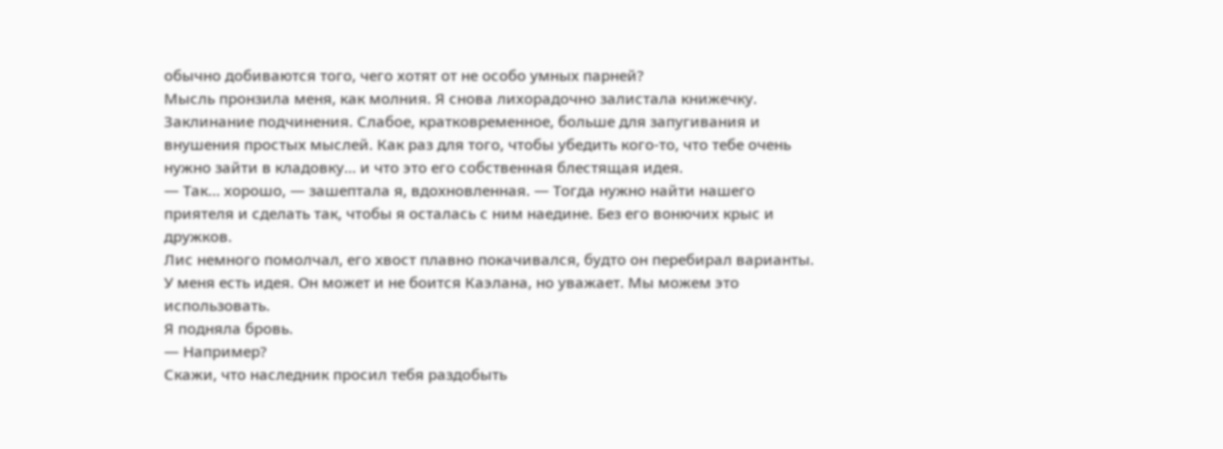обычно добиваются того, чего хотят от не особо умных парней?
Мысль пронзила меня, как молния. Я снова лихорадочно залистала книжечку.
Заклинание подчинения. Слабое, кратковременное, больше для запугивания и внушения простых мыслей. Как раз для того, чтобы убедить кого-то, что тебе очень нужно зайти в кладовку… и что это его собственная блестящая идея.
— Так… хорошо, — зашептала я, вдохновленная. — Тогда нужно найти нашего приятеля и сделать так, чтобы я осталась с ним наедине. Без его вонючих крыс и дружков.
Лис немного помолчал, его хвост плавно покачивался, будто он перебирал варианты.
У меня есть идея. Он может и не боится Каэлана, но уважает. Мы можем это использовать.
Я подняла бровь.
— Например?
Скажи, что наследник просил тебя раздобыть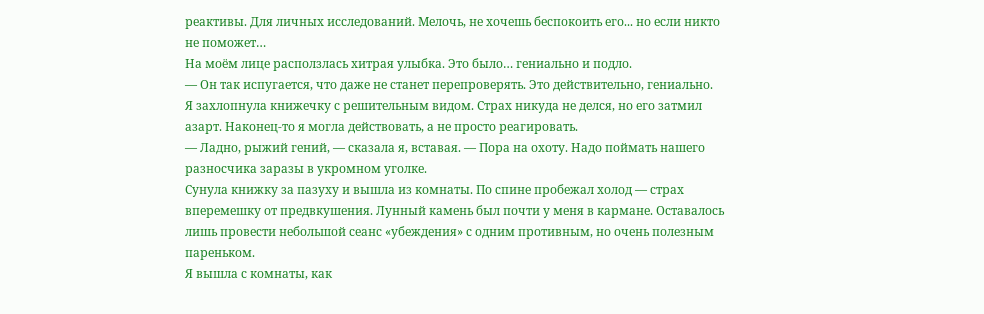реактивы. Для личных исследований. Мелочь, не хочешь беспокоить его... но если никто не поможет…
На моём лице расползлась хитрая улыбка. Это было… гениально и подло.
— Он так испугается, что даже не станет перепроверять. Это действительно, гениально.
Я захлопнула книжечку с решительным видом. Страх никуда не делся, но его затмил азарт. Наконец-то я могла действовать, а не просто реагировать.
— Ладно, рыжий гений, — сказала я, вставая. — Пора на охоту. Надо поймать нашего разносчика заразы в укромном уголке.
Сунула книжку за пазуху и вышла из комнаты. По спине пробежал холод — страх вперемешку от предвкушения. Лунный камень был почти у меня в кармане. Оставалось лишь провести небольшой сеанс «убеждения» с одним противным, но очень полезным пареньком.
Я вышла с комнаты, как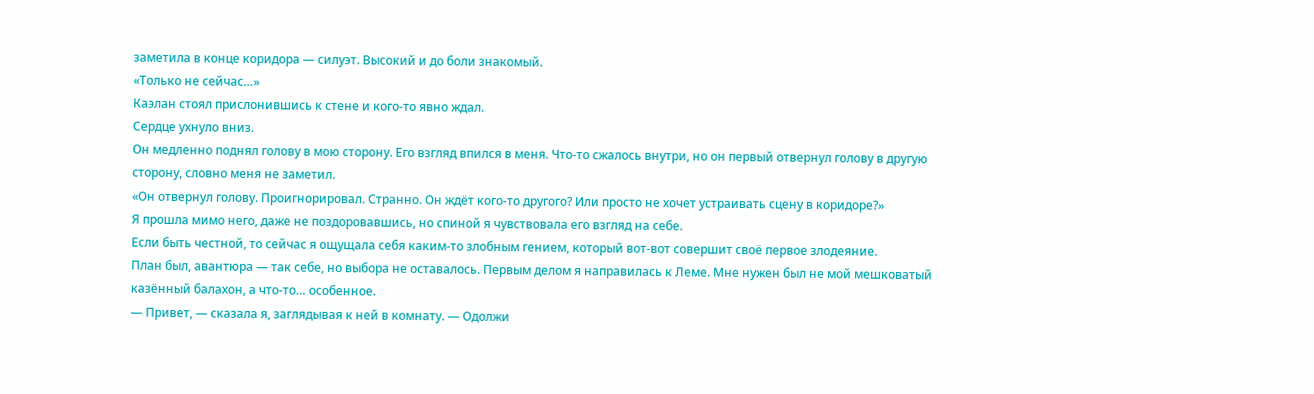заметила в конце коридора — силуэт. Высокий и до боли знакомый.
«Только не сейчас…»
Каэлан стоял прислонившись к стене и кого-то явно ждал.
Сердце ухнуло вниз.
Он медленно поднял голову в мою сторону. Его взгляд впился в меня. Что-то сжалось внутри, но он первый отвернул голову в другую сторону, словно меня не заметил.
«Он отвернул голову. Проигнорировал. Странно. Он ждёт кого-то другого? Или просто не хочет устраивать сцену в коридоре?»
Я прошла мимо него, даже не поздоровавшись, но спиной я чувствовала его взгляд на себе.
Если быть честной, то сейчас я ощущала себя каким-то злобным гением, который вот-вот совершит своё первое злодеяние.
План был, авантюра — так себе, но выбора не оставалось. Первым делом я направилась к Леме. Мне нужен был не мой мешковатый казённый балахон, а что-то… особенное.
— Привет, — сказала я, заглядывая к ней в комнату. — Одолжи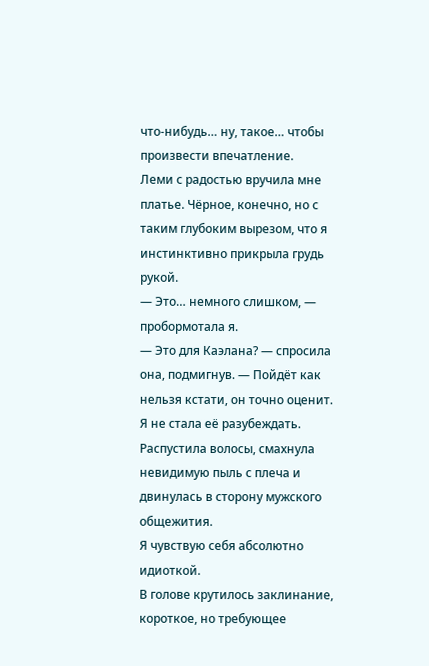что-нибудь… ну, такое… чтобы произвести впечатление.
Леми с радостью вручила мне платье. Чёрное, конечно, но с таким глубоким вырезом, что я инстинктивно прикрыла грудь рукой.
— Это… немного слишком, — пробормотала я.
— Это для Каэлана? — спросила она, подмигнув. — Пойдёт как нельзя кстати, он точно оценит.
Я не стала её разубеждать. Распустила волосы, смахнула невидимую пыль с плеча и двинулась в сторону мужского общежития.
Я чувствую себя абсолютно идиоткой.
В голове крутилось заклинание, короткое, но требующее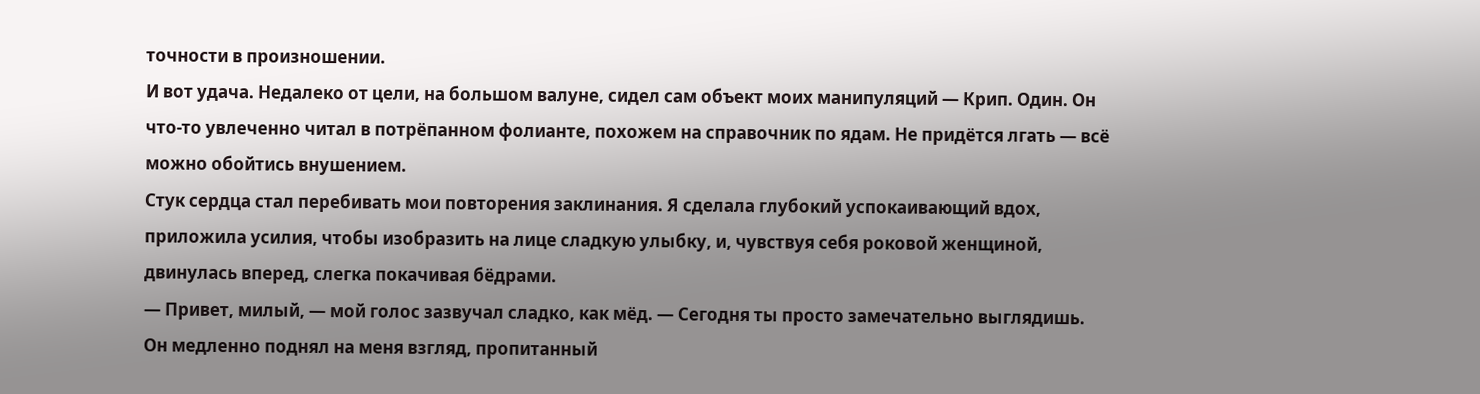точности в произношении.
И вот удача. Недалеко от цели, на большом валуне, сидел сам объект моих манипуляций — Крип. Один. Он что-то увлеченно читал в потрёпанном фолианте, похожем на справочник по ядам. Не придётся лгать — всё можно обойтись внушением.
Стук сердца стал перебивать мои повторения заклинания. Я сделала глубокий успокаивающий вдох, приложила усилия, чтобы изобразить на лице сладкую улыбку, и, чувствуя себя роковой женщиной, двинулась вперед, слегка покачивая бёдрами.
— Привет, милый, — мой голос зазвучал сладко, как мёд. — Сегодня ты просто замечательно выглядишь.
Он медленно поднял на меня взгляд, пропитанный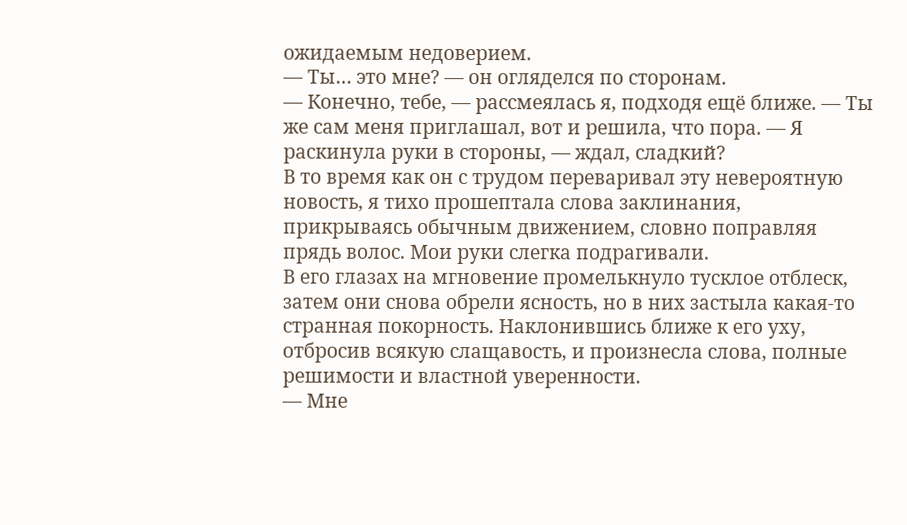ожидаемым недоверием.
— Ты… это мне? — он огляделся по сторонам.
— Конечно, тебе, — рассмеялась я, подходя ещё ближе. — Ты же сам меня приглашал, вот и решила, что пора. — Я раскинула руки в стороны, — ждал, сладкий?
В то время как он с трудом переваривал эту невероятную новость, я тихо прошептала слова заклинания, прикрываясь обычным движением, словно поправляя прядь волос. Мои руки слегка подрагивали.
В его глазах на мгновение промелькнуло тусклое отблеск, затем они снова обрели ясность, но в них застыла какая-то странная покорность. Наклонившись ближе к его уху, отбросив всякую слащавость, и произнесла слова, полные решимости и властной уверенности.
— Мне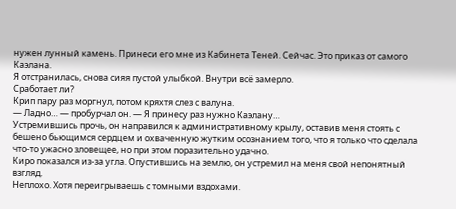нужен лунный камень. Принеси его мне из Кабинета Теней. Сейчас. Это приказ от самого Каэлана.
Я отстранилась, снова сияя пустой улыбкой. Внутри всё замерло.
Сработает ли?
Крип пару раз моргнул, потом кряхтя слез с валуна.
— Ладно… — пробурчал он. — Я принесу раз нужно Каэлану…
Устремившись прочь, он направился к административному крылу, оставив меня стоять с бешено бьющимся сердцем и охваченную жутким осознанием того, что я только что сделала что-то ужасно зловещее, но при этом поразительно удачно.
Киро показался из-за угла. Опустившись на землю, он устремил на меня свой непонятный взгляд.
Неплохо. Хотя переигрываешь с томными вздохами.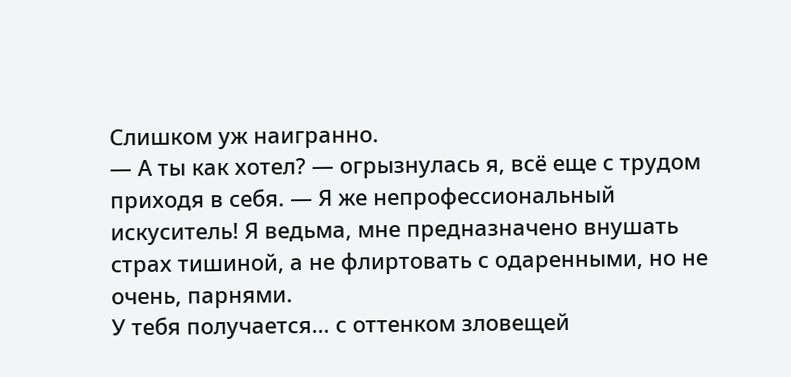Слишком уж наигранно.
— А ты как хотел? — огрызнулась я, всё еще с трудом приходя в себя. — Я же непрофессиональный искуситель! Я ведьма, мне предназначено внушать страх тишиной, а не флиртовать с одаренными, но не очень, парнями.
У тебя получается… с оттенком зловещей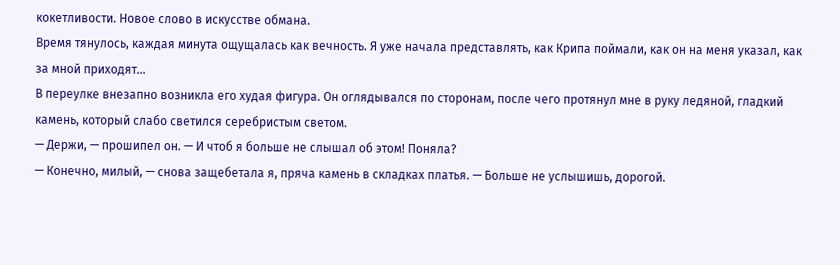кокетливости. Новое слово в искусстве обмана.
Время тянулось, каждая минута ощущалась как вечность. Я уже начала представлять, как Крипа поймали, как он на меня указал, как за мной приходят…
В переулке внезапно возникла его худая фигура. Он оглядывался по сторонам, после чего протянул мне в руку ледяной, гладкий камень, который слабо светился серебристым светом.
— Держи, — прошипел он. — И чтоб я больше не слышал об этом! Поняла?
— Конечно, милый, — снова защебетала я, пряча камень в складках платья. — Больше не услышишь, дорогой.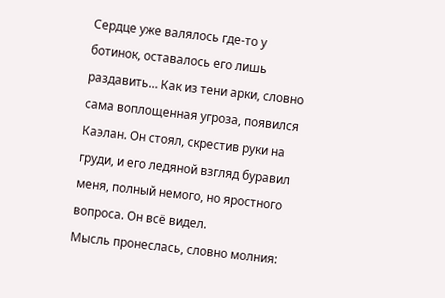Сердце уже валялось где-то у ботинок, оставалось его лишь раздавить… Как из тени арки, словно сама воплощенная угроза, появился Каэлан. Он стоял, скрестив руки на груди, и его ледяной взгляд буравил меня, полный немого, но яростного вопроса. Он всё видел.
Мысль пронеслась, словно молния: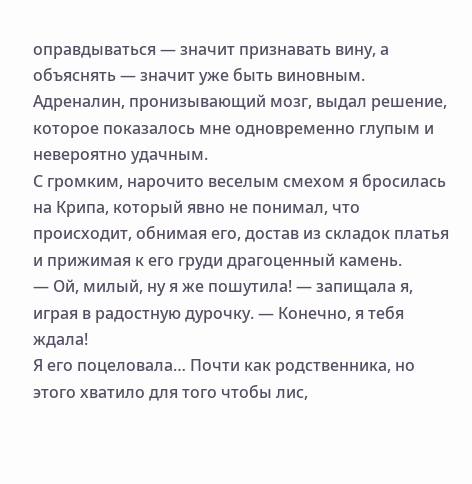оправдываться — значит признавать вину, а объяснять — значит уже быть виновным. Адреналин, пронизывающий мозг, выдал решение, которое показалось мне одновременно глупым и невероятно удачным.
С громким, нарочито веселым смехом я бросилась на Крипа, который явно не понимал, что происходит, обнимая его, достав из складок платья и прижимая к его груди драгоценный камень.
— Ой, милый, ну я же пошутила! — запищала я, играя в радостную дурочку. — Конечно, я тебя ждала!
Я его поцеловала… Почти как родственника, но этого хватило для того чтобы лис,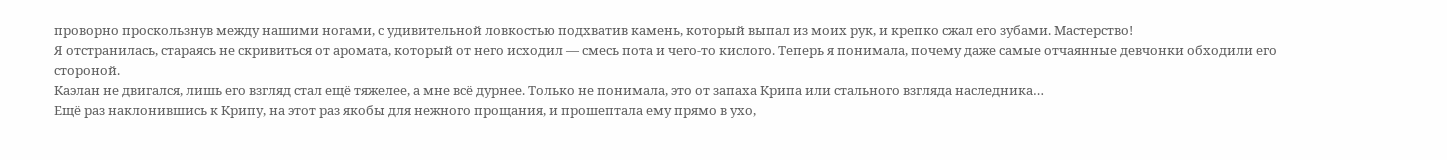проворно проскользнув между нашими ногами, с удивительной ловкостью подхватив камень, который выпал из моих рук, и крепко сжал его зубами. Мастерство!
Я отстранилась, стараясь не скривиться от аромата, который от него исходил — смесь пота и чего-то кислого. Теперь я понимала, почему даже самые отчаянные девчонки обходили его стороной.
Каэлан не двигался, лишь его взгляд стал ещё тяжелее, а мне всё дурнее. Только не понимала, это от запаха Крипа или стального взгляда наследника…
Ещё раз наклонившись к Крипу, на этот раз якобы для нежного прощания, и прошептала ему прямо в ухо,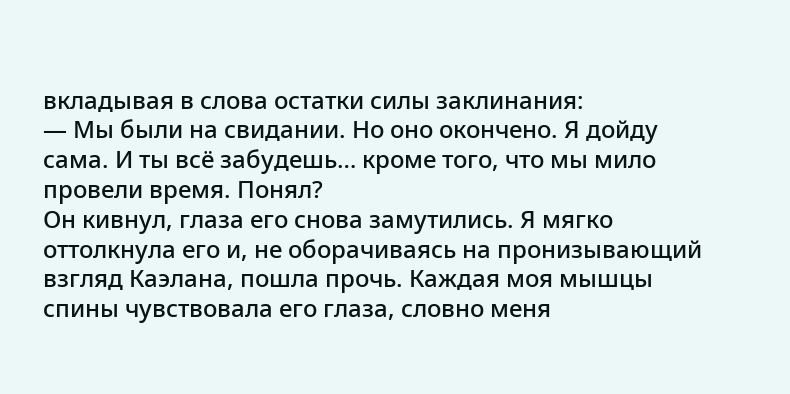вкладывая в слова остатки силы заклинания:
— Мы были на свидании. Но оно окончено. Я дойду сама. И ты всё забудешь… кроме того, что мы мило провели время. Понял?
Он кивнул, глаза его снова замутились. Я мягко оттолкнула его и, не оборачиваясь на пронизывающий взгляд Каэлана, пошла прочь. Каждая моя мышцы спины чувствовала его глаза, словно меня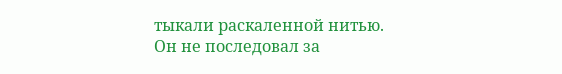тыкали раскаленной нитью.
Он не последовал за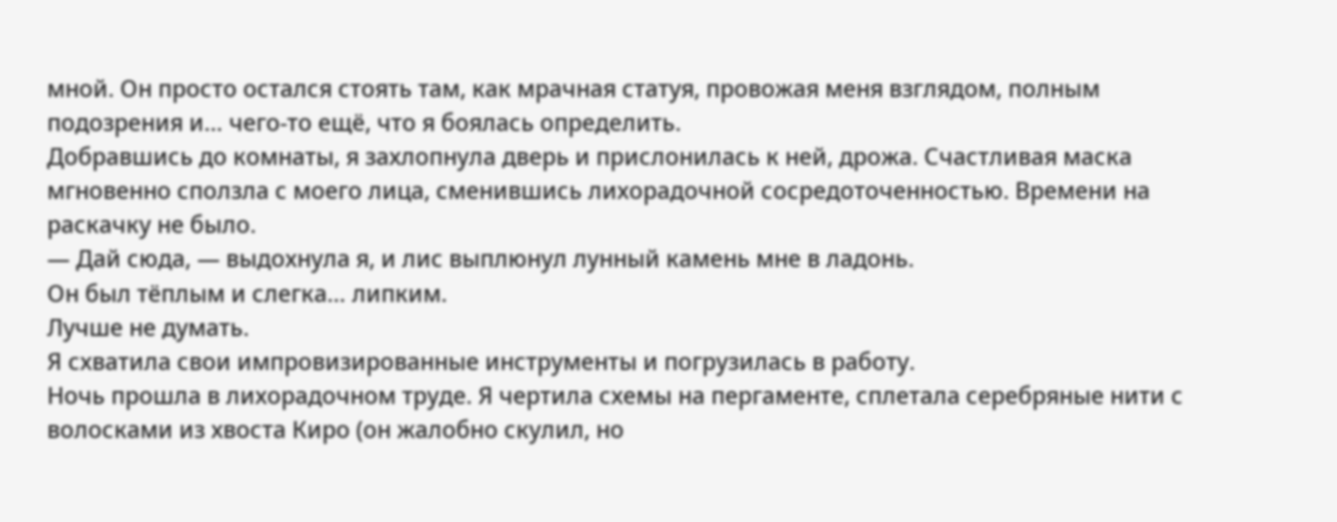мной. Он просто остался стоять там, как мрачная статуя, провожая меня взглядом, полным подозрения и… чего-то ещё, что я боялась определить.
Добравшись до комнаты, я захлопнула дверь и прислонилась к ней, дрожа. Счастливая маска мгновенно сползла с моего лица, сменившись лихорадочной сосредоточенностью. Времени на раскачку не было.
— Дай сюда, — выдохнула я, и лис выплюнул лунный камень мне в ладонь.
Он был тёплым и слегка… липким.
Лучше не думать.
Я схватила свои импровизированные инструменты и погрузилась в работу.
Ночь прошла в лихорадочном труде. Я чертила схемы на пергаменте, сплетала серебряные нити с волосками из хвоста Киро (он жалобно скулил, но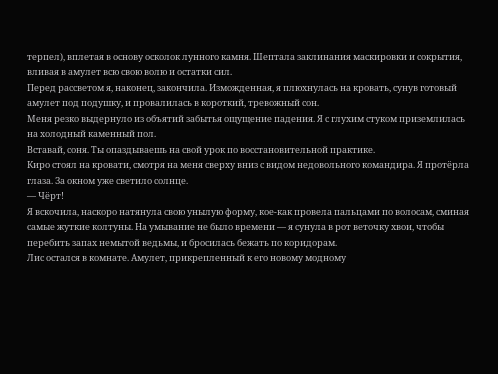терпел), вплетая в основу осколок лунного камня. Шептала заклинания маскировки и сокрытия, вливая в амулет всю свою волю и остатки сил.
Перед рассветом я, наконец, закончила. Изможденная, я плюхнулась на кровать, сунув готовый амулет под подушку, и провалилась в короткий, тревожный сон.
Меня резко выдернуло из объятий забытья ощущение падения. Я с глухим стуком приземлилась на холодный каменный пол.
Вставай, соня. Ты опаздываешь на свой урок по восстановительной практике.
Киро стоял на кровати, смотря на меня сверху вниз с видом недовольного командира. Я протёрла глаза. За окном уже светило солнце.
— Чёрт!
Я вскочила, наскоро натянула свою унылую форму, кое-как провела пальцами по волосам, сминая самые жуткие колтуны. На умывание не было времени — я сунула в рот веточку хвои, чтобы перебить запах немытой ведьмы, и бросилась бежать по коридорам.
Лис остался в комнате. Амулет, прикрепленный к его новому модному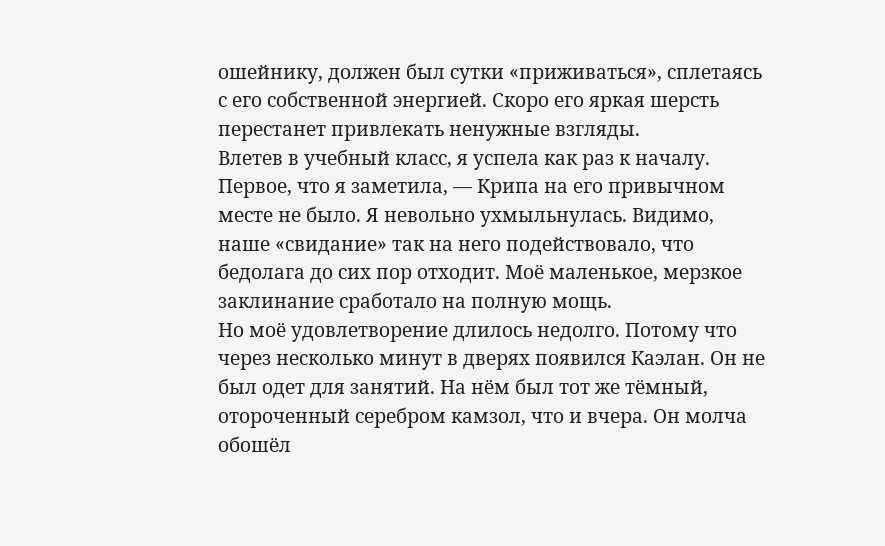ошейнику, должен был сутки «приживаться», сплетаясь с его собственной энергией. Скоро его яркая шерсть перестанет привлекать ненужные взгляды.
Влетев в учебный класс, я успела как раз к началу. Первое, что я заметила, — Крипа на его привычном месте не было. Я невольно ухмыльнулась. Видимо, наше «свидание» так на него подействовало, что бедолага до сих пор отходит. Моё маленькое, мерзкое заклинание сработало на полную мощь.
Но моё удовлетворение длилось недолго. Потому что через несколько минут в дверях появился Каэлан. Он не был одет для занятий. На нём был тот же тёмный, отороченный серебром камзол, что и вчера. Он молча обошёл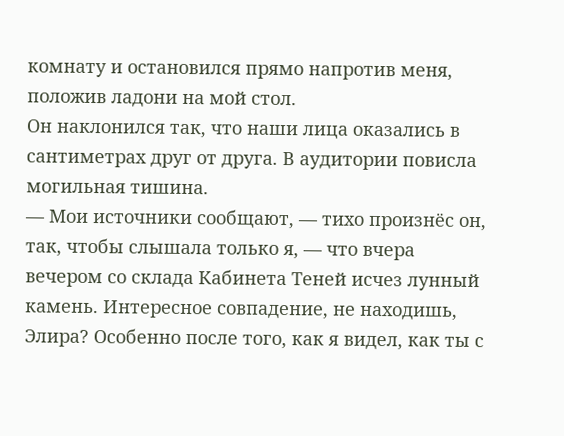комнату и остановился прямо напротив меня, положив ладони на мой стол.
Он наклонился так, что наши лица оказались в сантиметрах друг от друга. В аудитории повисла могильная тишина.
— Мои источники сообщают, — тихо произнёс он, так, чтобы слышала только я, — что вчера вечером со склада Кабинета Теней исчез лунный камень. Интересное совпадение, не находишь, Элира? Особенно после того, как я видел, как ты с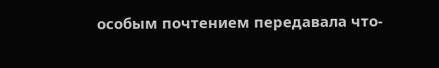особым почтением передавала что-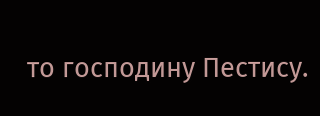то господину Пестису.